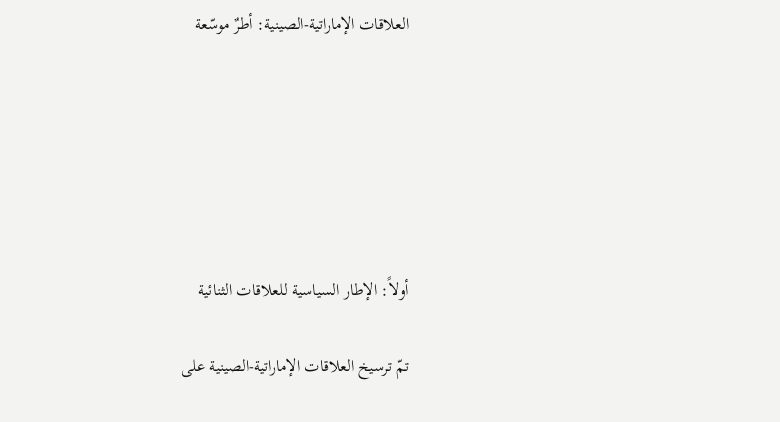العلاقات الإماراتية-الصينية: أطرٌ موسّعة






أولاً: الإطار السياسية للعلاقات الثنائية

تمّ ترسيخ العلاقات الإماراتية-الصينية على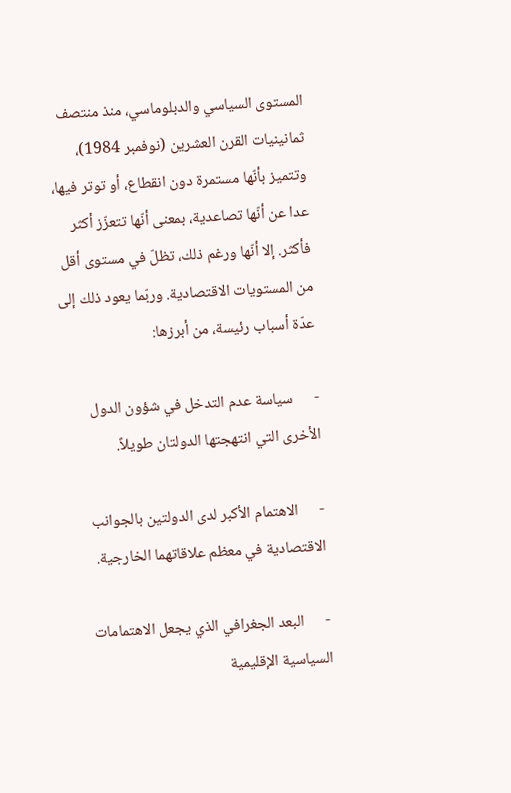المستوى السياسي والدبلوماسي، منذ منتصف ثمانينيات القرن العشرين (نوفمبر 1984)، وتتميز بأنّها مستمرة دون انقطاع، أو توتر فيها، عدا عن أنّها تصاعدية، بمعنى أنّها تتعزّز أكثر فأكثر. إلا أنّها ورغم ذلك، تظلّ في مستوى أقل من المستويات الاقتصادية. وربّما يعود ذلك إلى عدّة أسباب رئيسة، من أبرزها:

-      سياسة عدم التدخل في شؤون الدول الأخرى التي انتهجتها الدولتان طويلاً.

-      الاهتمام الأكبر لدى الدولتين بالجوانب الاقتصادية في معظم علاقاتهما الخارجية.

-      البعد الجغرافي الذي يجعل الاهتمامات السياسية الإقليمية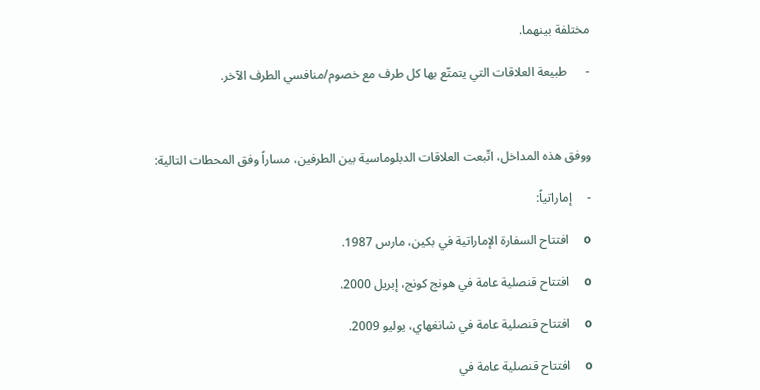مختلفة بينهما.

-      طبيعة العلاقات التي يتمتّع بها كل طرف مع خصوم/منافسي الطرف الآخر.



ووفق هذه المداخل، اتّبعت العلاقات الدبلوماسية بين الطرفين، مساراً وفق المحطات التالية:

-     إماراتياً:

o     افتتاح السفارة الإماراتية في بكين، مارس 1987.

o     افتتاح قنصلية عامة في هونج كونج، إبريل 2000.

o     افتتاح قنصلية عامة في شانغهاي، يوليو 2009.

o     افتتاح قنصلية عامة في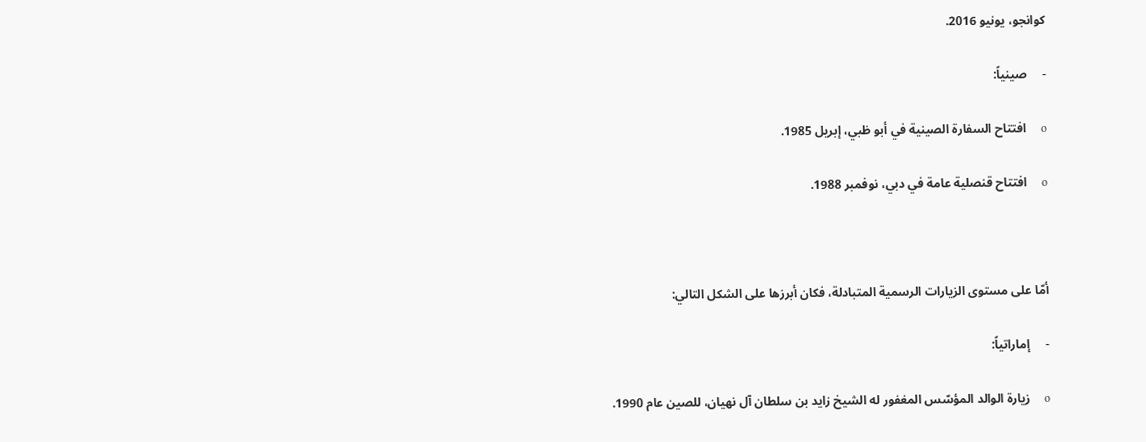كوانجو، يونيو 2016.

-     صينياً:

o     افتتاح السفارة الصينية في أبو ظبي، إبريل 1985.

o     افتتاح قنصلية عامة في دبي، نوفمبر 1988.



أمّا على مستوى الزيارات الرسمية المتبادلة، فكان أبرزها على الشكل التالي:

-     إماراتياً:

o     زيارة الوالد المؤسّس المغفور له الشيخ زايد بن سلطان آل نهيان، للصين عام 1990.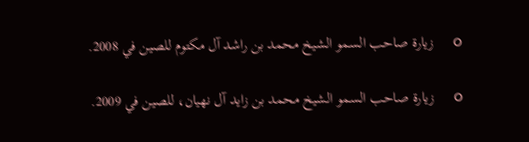o     زيارة صاحب السمو الشيخ محمد بن راشد آل مكتوم للصين في 2008.

o     زيارة صاحب السمو الشيخ محمد بن زايد آل نهيان، للصين في 2009.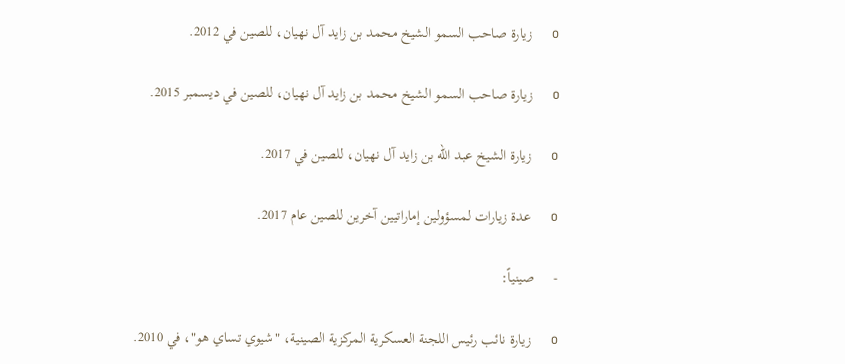o     زيارة صاحب السمو الشيخ محمد بن زايد آل نهيان، للصين في 2012.

o     زيارة صاحب السمو الشيخ محمد بن زايد آل نهيان، للصين في ديسمبر 2015.

o     زيارة الشيخ عبد الله بن زايد آل نهيان، للصين في 2017.

o     عدة زيارات لمسؤولين إماراتيين آخرين للصين عام 2017.

-     صينياً:

o     زيارة نائب رئيس اللجنة العسكرية المركزية الصينية، "شيوي تساي هو"، في 2010.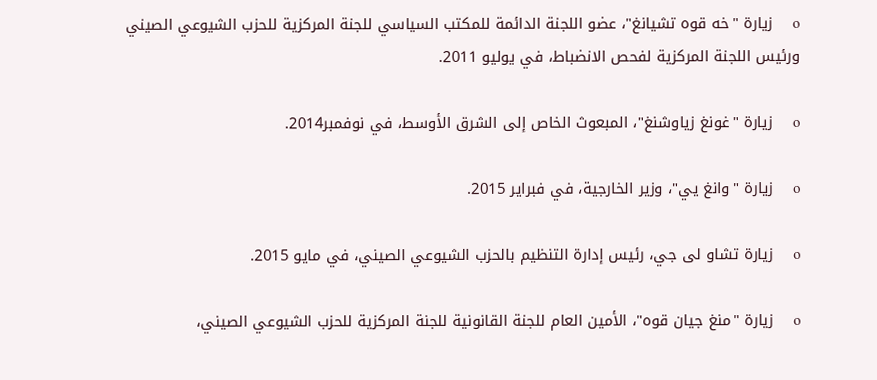o     زيارة "خه قوه تشيانغ"، عضو اللجنة الدائمة للمكتب السياسي للجنة المركزية للحزب الشيوعي الصيني ورئيس اللجنة المركزية لفحص الانضباط، في يوليو 2011.

o     زيارة "غونغ زياوشنغ"، المبعوث الخاص إلى الشرق الأوسط، في نوفمبر2014.

o     زيارة "وانغ يي"، وزير الخارجية، في فبراير 2015.

o     زيارة تشاو لى جي، رئيس إدارة التنظيم بالحزب الشيوعي الصيني، في مايو 2015.

o     زيارة "منغ جيان قوه"، الأمين العام للجنة القانونية للجنة المركزية للحزب الشيوعي الصيني،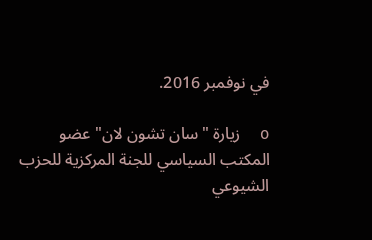في نوفمبر 2016.

o     زيارة "سان تشون لان" عضو المكتب السياسي للجنة المركزية للحزب الشيوعي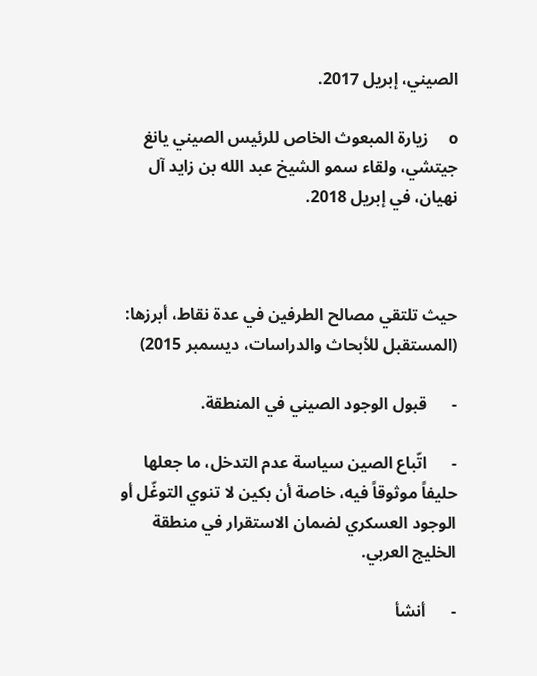الصيني، إبريل 2017.

o     زيارة المبعوث الخاص للرئيس الصيني يانغ جيتشي، ولقاء سمو الشيخ عبد الله بن زايد آل نهيان، في إبريل 2018.



حيث تلتقي مصالح الطرفين في عدة نقاط، أبرزها: (المستقبل للأبحاث والدراسات، ديسمبر 2015)

-      قبول الوجود الصيني في المنطقة.

-      اتّباع الصين سياسة عدم التدخل، ما جعلها حليفاً موثوقاً فيه، خاصة أن بكين لا تنوي التوغّل أو الوجود العسكري لضمان الاستقرار في منطقة الخليج العربي.

-      أنشأ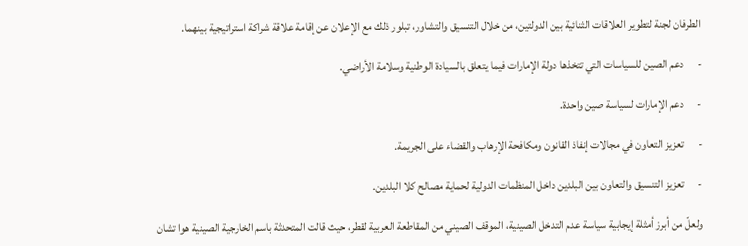الطرفان لجنة لتطوير العلاقات الثنائية بين الدولتين، من خلال التنسيق والتشاور، تبلور ذلك مع الإعلان عن إقامة علاقة شراكة استراتيجية بينهما.

-      دعم الصين للسياسات التي تتخذها دولة الإمارات فيما يتعلق بالسيادة الوطنية وسلامة الأراضي.

-      دعم الإمارات لسياسة صين واحدة.

-      تعزيز التعاون في مجالات إنفاذ القانون ومكافحة الإرهاب والقضاء على الجريمة.

-      تعزيز التنسيق والتعاون بين البلدين داخل المنظمات الدولية لحماية مصالح كلا البلدين.

ولعلّ من أبرز أمثلة إيجابية سياسة عدم التدخل الصينية، الموقف الصيني من المقاطعة العربية لقطر، حيث قالت المتحدثة باسم الخارجية الصينية هوا تشان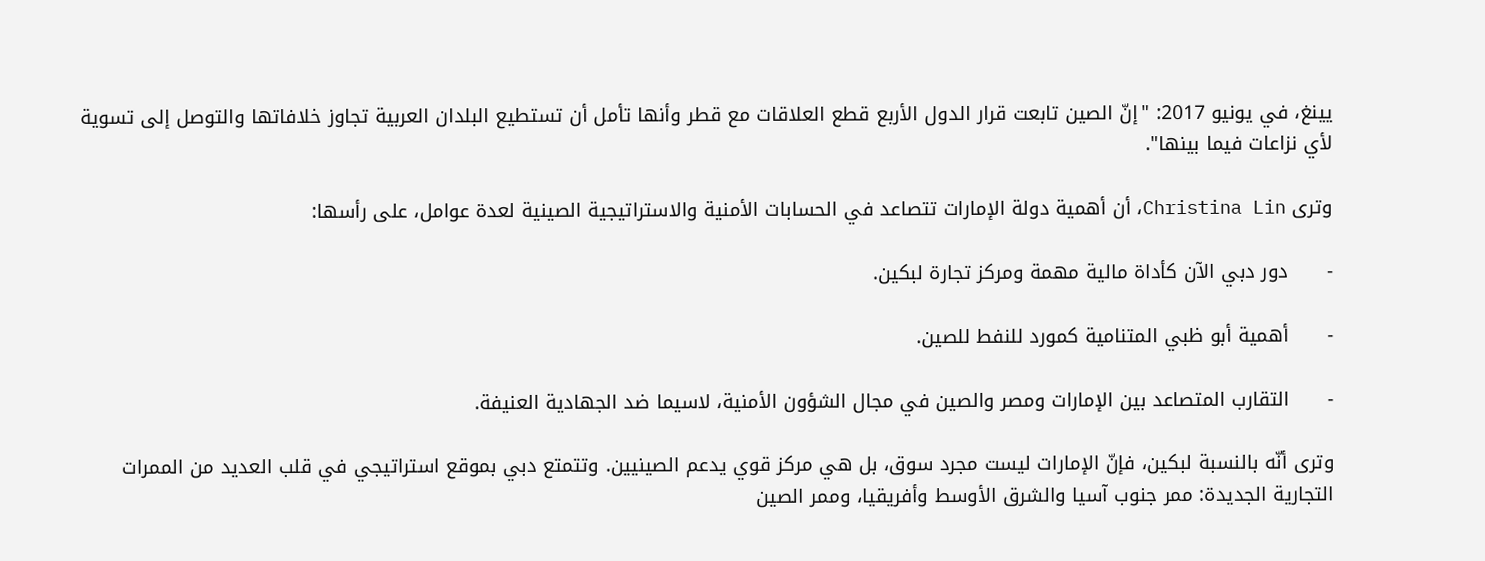يينغ، في يونيو 2017: "إنّ الصين تابعت قرار الدول الأربع قطع العلاقات مع قطر وأنها تأمل أن تستطيع البلدان العربية تجاوز خلافاتها والتوصل إلى تسوية لأي نزاعات فيما بينها".

وترى Christina Lin، أن أهمية دولة الإمارات تتصاعد في الحسابات الأمنية والاستراتيجية الصينية لعدة عوامل، على رأسها:

-      دور دبي الآن كأداة مالية مهمة ومركز تجارة لبكين.

-      أهمية أبو ظبي المتنامية كمورد للنفط للصين.

-      التقارب المتصاعد بين الإمارات ومصر والصين في مجال الشؤون الأمنية، لاسيما ضد الجهادية العنيفة.

وترى أنّه بالنسبة لبكين، فإنّ الإمارات ليست مجرد سوق، بل هي مركز قوي يدعم الصينيين. وتتمتع دبي بموقع استراتيجي في قلب العديد من الممرات التجارية الجديدة: ممر جنوب آسيا والشرق الأوسط وأفريقيا، وممر الصين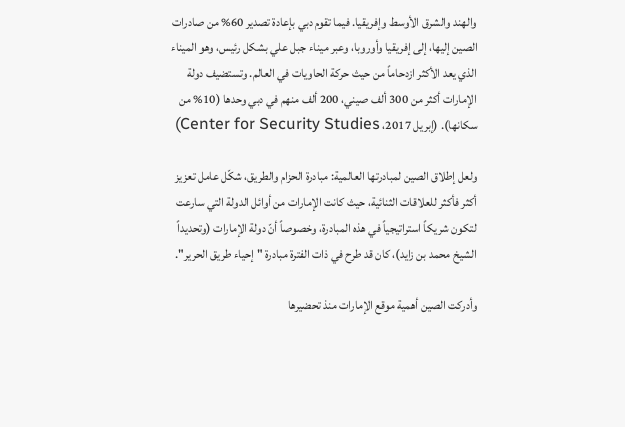والهند والشرق الأوسط وإفريقيا. فيما تقوم دبي بإعادة تصدير 60% من صادرات الصين إليها، إلى إفريقيا وأوروبا، وعبر ميناء جبل علي بشكل رئيس، وهو الميناء الذي يعد الأكثر ازدحاماً من حيث حركة الحاويات في العالم. وتستضيف دولة الإمارات أكثر من 300 ألف صيني، 200 ألف منهم في دبي وحدها (10% من سكانها). (إبريل 2017، Center for Security Studies)

ولعل إطلاق الصين لمبادرتها العالمية: مبادرة الحزام والطريق، شكّل عامل تعزيز أكثر فأكثر للعلاقات الثنائية، حيث كانت الإمارات من أوائل الدولة التي سارعت لتكون شريكاً استراتيجياً في هذه المبادرة، وخصوصاً أنّ دولة الإمارات (وتحديداً الشيخ محمد بن زايد)، كان قد طرح في ذات الفترة مبادرة "إحياء طريق الحرير".

وأدركت الصين أهمية موقع الإمارات منذ تحضيرها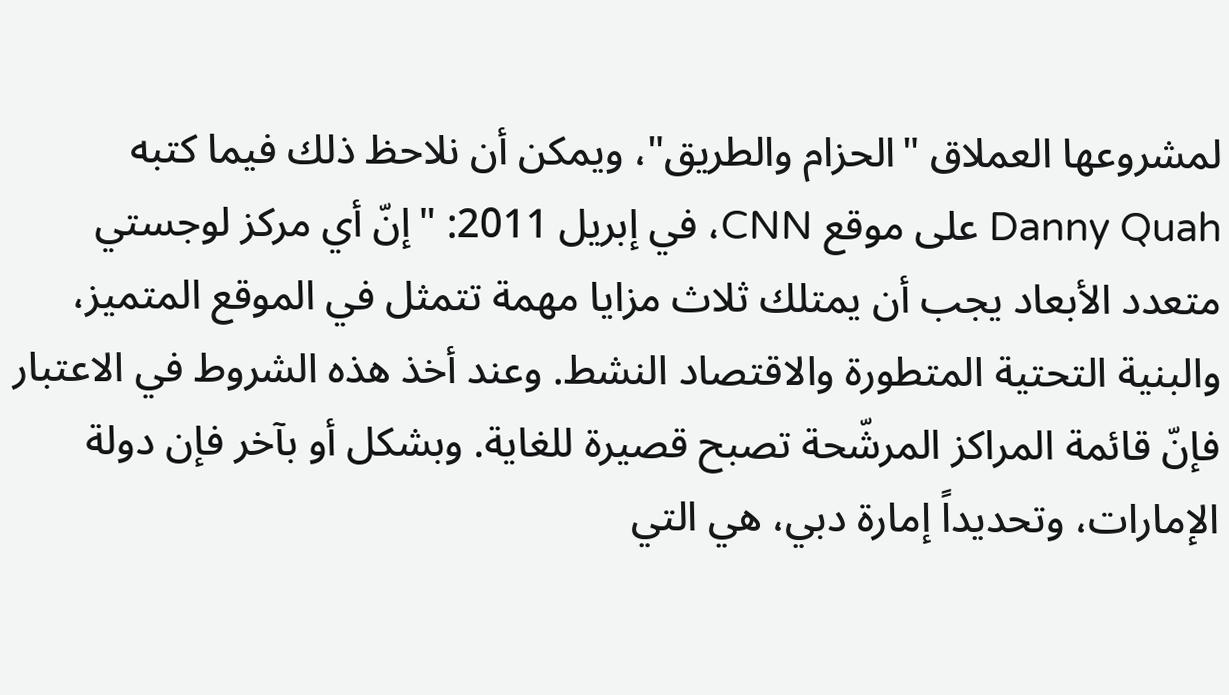لمشروعها العملاق "الحزام والطريق"، ويمكن أن نلاحظ ذلك فيما كتبه Danny Quah على موقع CNN، في إبريل 2011: "إنّ أي مركز لوجستي متعدد الأبعاد يجب أن يمتلك ثلاث مزايا مهمة تتمثل في الموقع المتميز، والبنية التحتية المتطورة والاقتصاد النشط. وعند أخذ هذه الشروط في الاعتبار فإنّ قائمة المراكز المرشّحة تصبح قصيرة للغاية. وبشكل أو بآخر فإن دولة الإمارات، وتحديداً إمارة دبي، هي التي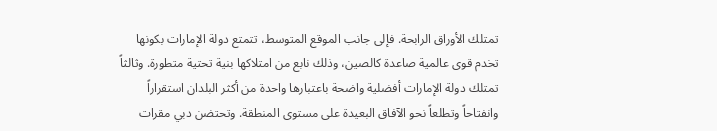تمتلك الأوراق الرابحة. فإلى جانب الموقع المتوسط، تتمتع دولة الإمارات بكونها تخدم قوى عالمية صاعدة كالصين، وذلك نابع من امتلاكها بنية تحتية متطورة. وثالثاً تمتلك دولة الإمارات أفضلية واضحة باعتبارها واحدة من أكثر البلدان استقراراً وانفتاحاً وتطلعاً نحو الآفاق البعيدة على مستوى المنطقة. وتحتضن دبي مقرات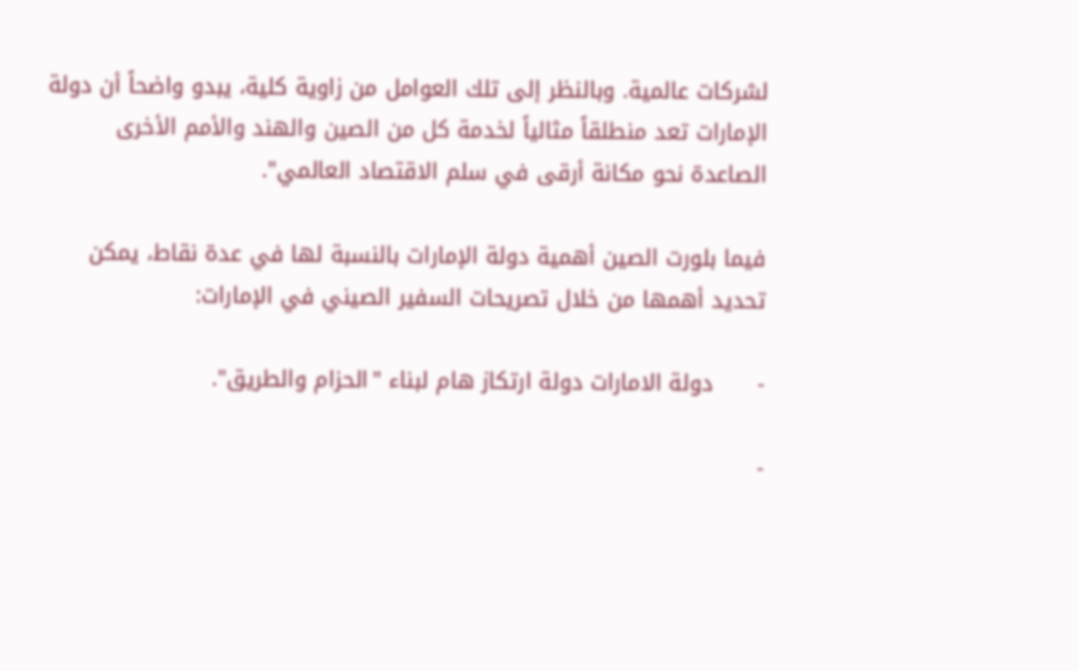لشركات عالمية. وبالنظر إلى تلك العوامل من زاوية كلية، يبدو واضحاً أن دولة الإمارات تعد منطلقاً مثالياً لخدمة كل من الصين والهند والأمم الأخرى الصاعدة نحو مكانة أرقى في سلم الاقتصاد العالمي".

فيما بلورت الصين أهمية دولة الإمارات بالنسبة لها في عدة نقاط، يمكن تحديد أهمها من خلال تصريحات السفير الصيني في الإمارات:

-      دولة الامارات دولة ارتكاز هام لبناء "الحزام والطريق".

-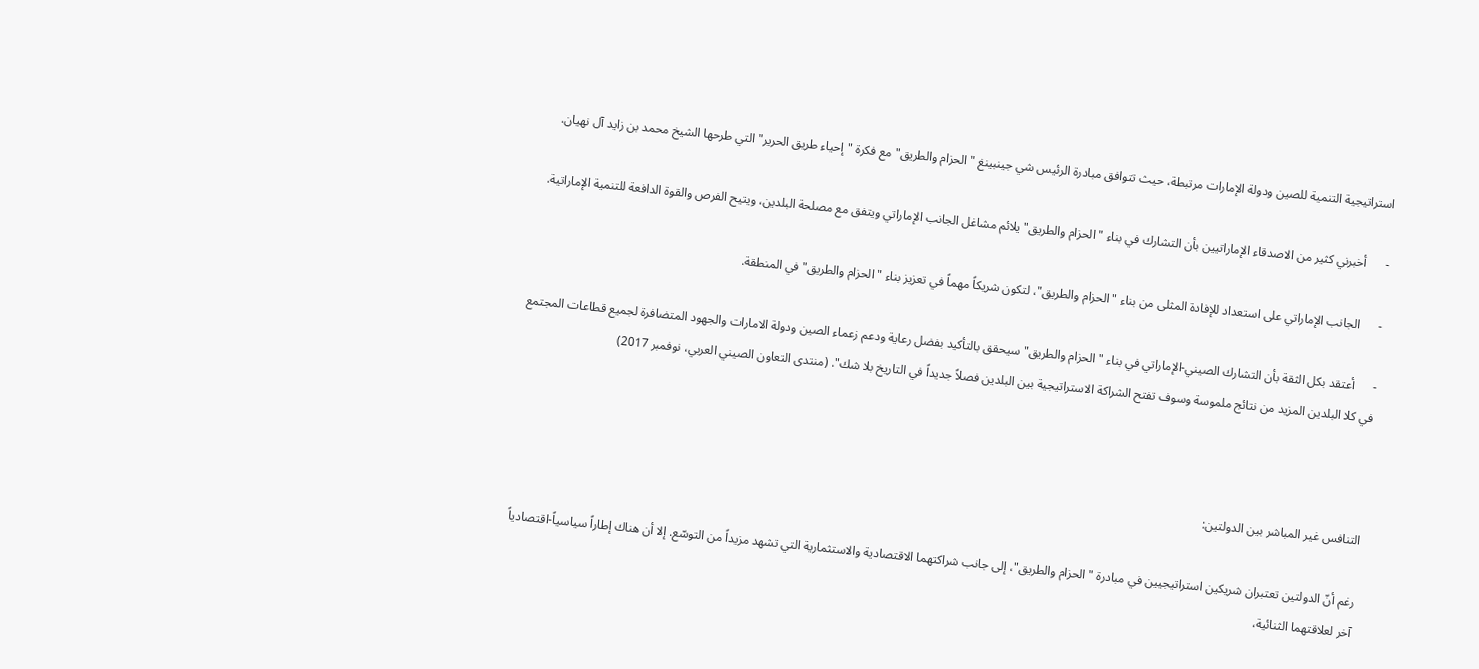استراتيجية التنمية للصين ودولة الإمارات مرتبطة، حيث تتوافق مبادرة الرئيس شي جينبينغ "الحزام والطريق" مع فكرة "إحياء طريق الحرير" التي طرحها الشيخ محمد بن زايد آل نهيان.

-      أخبرني كثير من الاصدقاء الإماراتيين بأن التشارك في بناء "الحزام والطريق" يلائم مشاغل الجانب الإماراتي ويتفق مع مصلحة البلدين، ويتيح الفرص والقوة الدافعة للتنمية الإماراتية.

-      الجانب الإماراتي على استعداد للإفادة المثلى من بناء "الحزام والطريق"، لتكون شريكاً مهماً في تعزيز بناء "الحزام والطريق" في المنطقة.

-      أعتقد بكل الثقة بأن التشارك الصيني-الإماراتي في بناء "الحزام والطريق" سيحقق بالتأكيد بفضل رعاية ودعم زعماء الصين ودولة الامارات والجهود المتضافرة لجميع قطاعات المجتمع في كلا البلدين المزيد من نتائج ملموسة وسوف تفتح الشراكة الاستراتيجية بين البلدين فصلاً جديداً في التاريخ بلا شك". (منتدى التعاون الصيني العربي، نوفمبر 2017)



التنافس غير المباشر بين الدولتين:

رغم أنّ الدولتين تعتبران شريكين استراتيجيين في مبادرة "الحزام والطريق"، إلى جانب شراكتهما الاقتصادية والاستثمارية التي تشهد مزيداً من التوسّع. إلا أن هناك إطاراً سياسياً-اقتصادياً آخر لعلاقتهما الثنائية،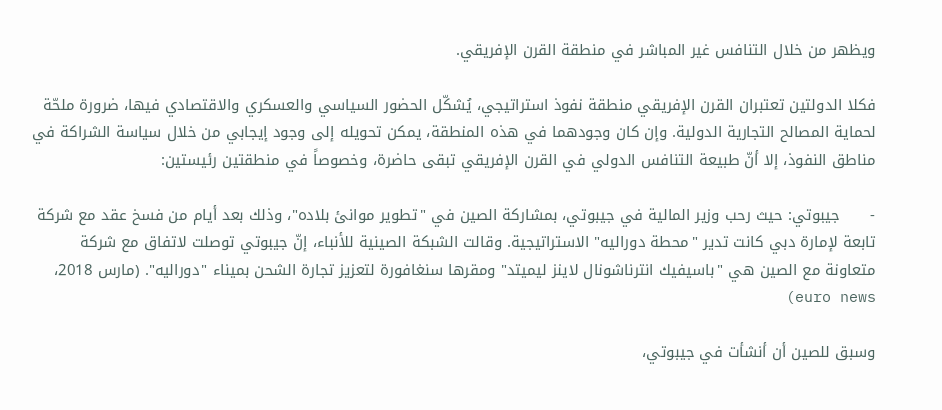ويظهر من خلال التنافس غير المباشر في منطقة القرن الإفريقي.

فكلا الدولتين تعتبران القرن الإفريقي منطقة نفوذ استراتيجي، يُشكّل الحضور السياسي والعسكري والاقتصادي فيها، ضرورة ملحّة لحماية المصالح التجارية الدولية. وإن كان وجودهما في هذه المنطقة، يمكن تحويله إلى وجود إيجابي من خلال سياسة الشراكة في مناطق النفوذ، إلا أنّ طبيعة التنافس الدولي في القرن الإفريقي تبقى حاضرة، وخصوصاً في منطقتين رئيستين:

-      جيبوتي: حيث رحب وزير المالية في جيبوتي، بمشاركة الصين في "تطوير موانئ بلاده"، وذلك بعد أيام من فسخ عقد مع شركة تابعة لإمارة دبي كانت تدير "محطة دوراليه" الاستراتيجية. وقالت الشبكة الصينية للأنباء، إنّ جيبوتي توصلت لاتفاق مع شركة متعاونة مع الصين هي "باسيفيك انترناشونال لاينز ليميتد" ومقرها سنغافورة لتعزيز تجارة الشحن بميناء "دوراليه". (مارس 2018، euro news)

وسبق للصين أن أنشأت في جيبوتي،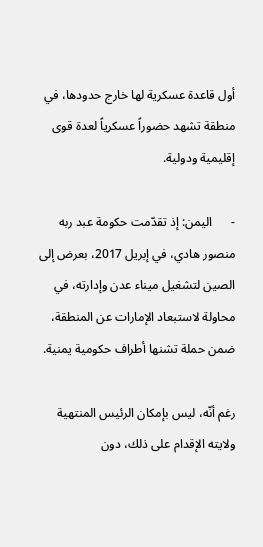أول قاعدة عسكرية لها خارج حدودها، في منطقة تشهد حضوراً عسكرياً لعدة قوى إقليمية ودولية.

-      اليمن: إذ تقدّمت حكومة عبد ربه منصور هادي، في إبريل 2017، بعرض إلى الصين لتشغيل ميناء عدن وإدارته، في محاولة لاستبعاد الإمارات عن المنطقة، ضمن حملة تشنها أطراف حكومية يمنية.

رغم أنّه، ليس بإمكان الرئيس المنتهية ولايته الإقدام على ذلك، دون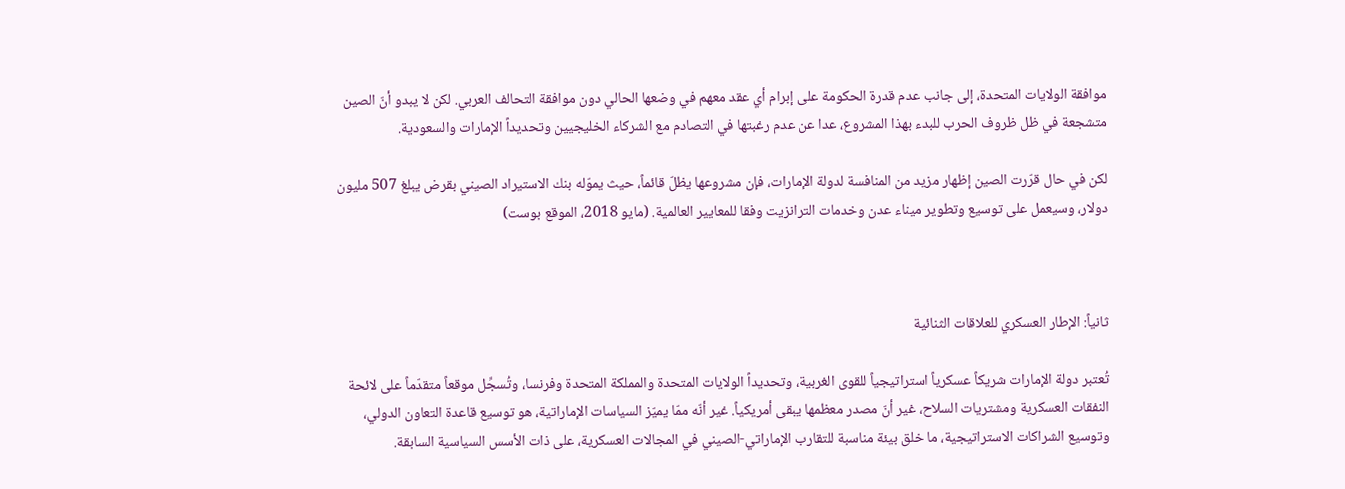موافقة الولايات المتحدة، إلى جانب عدم قدرة الحكومة على إبرام أي عقد معهم في وضعها الحالي دون موافقة التحالف العربي. لكن لا يبدو أنّ الصين متشجعة في ظل ظروف الحرب للبدء بهذا المشروع، عدا عن عدم رغبتها في التصادم مع الشركاء الخليجيين وتحديداً الإمارات والسعودية.

لكن في حال قرّرت الصين إظهار مزيد من المنافسة لدولة الإمارات، فإن مشروعها يظلّ قائماً، حيث يموّله بنك الاستيراد الصيني بقرض يبلغ 507 مليون دولار، وسيعمل على توسيع وتطوير ميناء عدن وخدمات الترانزيت وفقا للمعايير العالمية. (مايو 2018، الموقع بوست)



ثانياً: الإطار العسكري للعلاقات الثنائية

تُعتبر دولة الإمارات شريكاً عسكرياً استراتيجياً للقوى الغربية، وتحديداً الولايات المتحدة والمملكة المتحدة وفرنسا، وتُسجِّل موقعاً متقدّماً على لائحة النفقات العسكرية ومشتريات السلاح، غير أنّ مصدر معظمها يبقى أمريكياً. غير أنّه ممّا يميّز السياسات الإماراتية، هو توسيع قاعدة التعاون الدولي، وتوسيع الشراكات الاستراتيجية، ما خلق بيئة مناسبة للتقارب الإماراتي-الصيني في المجالات العسكرية، على ذات الأسس السياسية السابقة.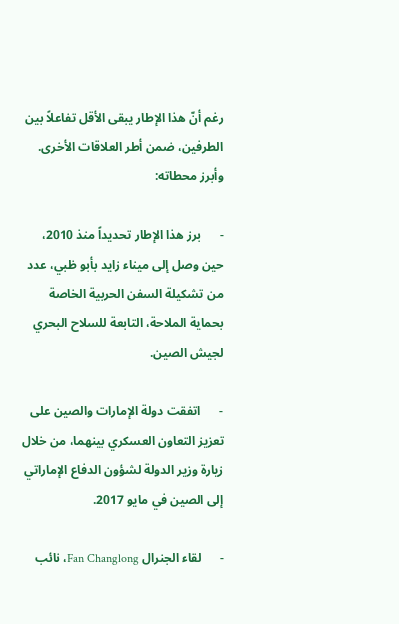رغم أنّ هذا الإطار يبقى الأقل تفاعلاً بين الطرفين، ضمن أطر العلاقات الأخرى. وأبرز محطاته:

-      برز هذا الإطار تحديداً منذ 2010، حين وصل إلى ميناء زايد بأبو ظبي، عدد من تشكيلة السفن الحربية الخاصة بحماية الملاحة، التابعة للسلاح البحري لجيش الصين.

-      اتفقت دولة الإمارات والصين على تعزيز التعاون العسكري بينهما، من خلال زيارة وزير الدولة لشؤون الدفاع الإماراتي إلى الصين في مايو 2017.

-      لقاء الجنرال Fan Changlong، نائب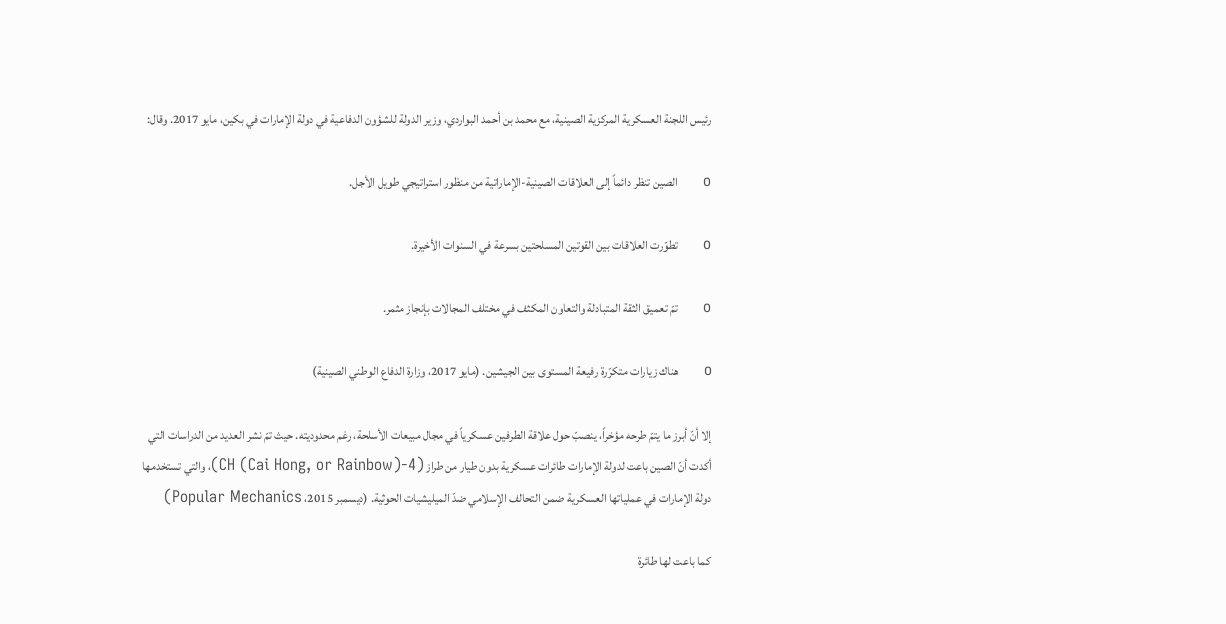رئيس اللجنة العسكرية المركزية الصينية، مع محمد بن أحمد البواردي، وزير الدولة للشؤون الدفاعية في دولة الإمارات في بكين، مايو 2017. وقال:

o     الصين تنظر دائماً إلى العلاقات الصينية-الإماراتية من منظور استراتيجي طويل الأجل.

o     تطوّرت العلاقات بين القوتين المسلحتين بسرعة في السنوات الأخيرة.

o     تمّ تعميق الثقة المتبادلة والتعاون المكثف في مختلف المجالات بإنجاز مثمر.

o     هناك زيارات متكرّرة رفيعة المستوى بين الجيشين. (مايو 2017، وزارة الدفاع الوطني الصينية)

إلا أنّ أبرز ما يتمّ طرحه مؤخراً، ينصبّ حول علاقة الطرفين عسكرياً في مجال مبيعات الأسلحة، رغم محدوديته. حيث تمّ نشر العديد من الدراسات التي أكدت أنّ الصين باعت لدولة الإمارات طائرات عسكرية بدون طيار من طراز (CH (Cai Hong, or Rainbow)-4)، والتي تستخدمها دولة الإمارات في عملياتها العسكرية ضمن التحالف الإسلامي ضدّ الميليشيات الحوثية. (ديسمبر 2015، Popular Mechanics)

كما باعت لها طائرة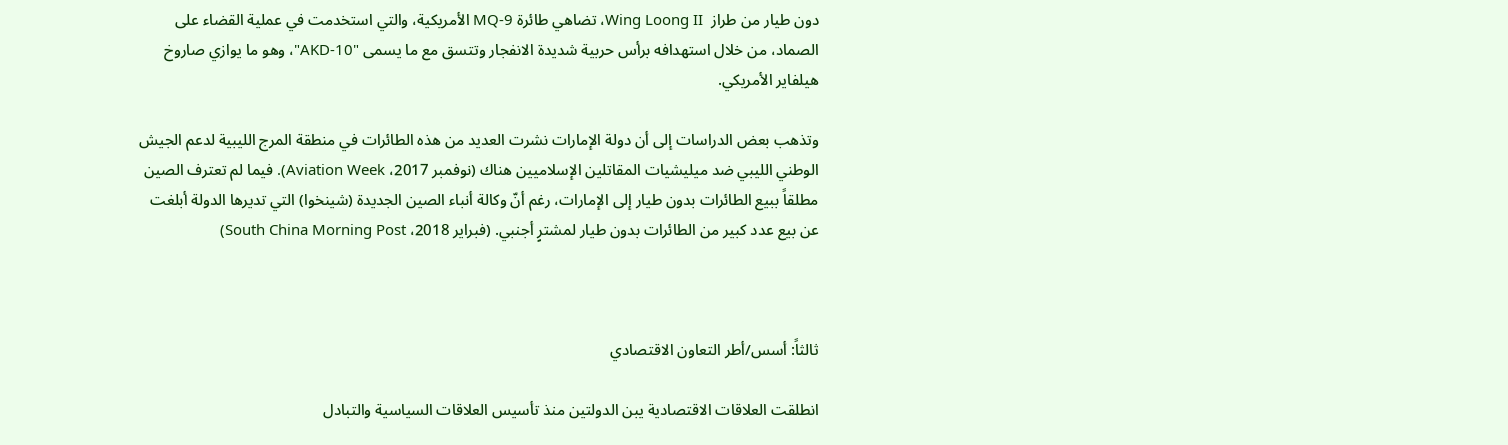دون طيار من طراز  Wing Loong II، تضاهي طائرة MQ-9 الأمريكية، والتي استخدمت في عملية القضاء على الصماد، من خلال استهدافه برأس حربية شديدة الانفجار وتتسق مع ما يسمى "AKD-10"، وهو ما يوازي صاروخ هيلفاير الأمريكي.

وتذهب بعض الدراسات إلى أن دولة الإمارات نشرت العديد من هذه الطائرات في منطقة المرج الليبية لدعم الجيش الوطني الليبي ضد ميليشيات المقاتلين الإسلاميين هناك (نوفمبر 2017، Aviation Week). فيما لم تعترف الصين مطلقاً ببيع الطائرات بدون طيار إلى الإمارات، رغم أنّ وكالة أنباء الصين الجديدة (شينخوا) التي تديرها الدولة أبلغت عن بيع عدد كبير من الطائرات بدون طيار لمشترٍ أجنبي. (فبراير 2018، South China Morning Post)



ثالثاً: أسس/أطر التعاون الاقتصادي

انطلقت العلاقات الاقتصادية يبن الدولتين منذ تأسيس العلاقات السياسية والتبادل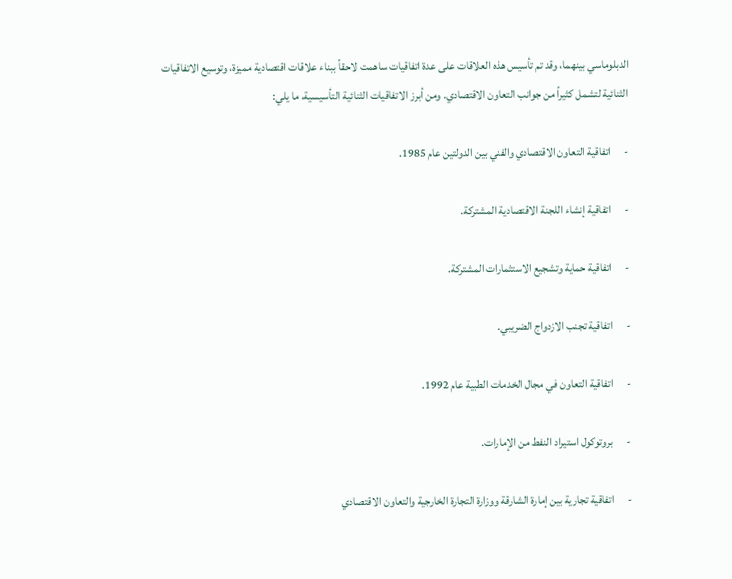الدبلوماسي بينهما، وقد تم تأسيس هذه العلاقات على عدة اتفاقيات ساهمت لاحقاً ببناء علاقات اقتصادية مميزة، وتوسيع الاتفاقيات الثنائية لتشمل كثيراً من جوانب التعاون الاقتصادي. ومن أبرز الاتفاقيات الثنائية التأسيسية، ما يلي:

-      اتفاقية التعاون الاقتصادي والفني بين الدولتين عام 1985.

-      اتفاقية إنشاء اللجنة الاقتصادية المشتركة.

-      اتفاقية حماية وتشجيع الاستثمارات المشتركة.

-      اتفاقية تجنب الازدواج الضريبي.

-      اتفاقية التعاون في مجال الخدمات الطبية عام 1992.

-      بروتوكول استيراد النفط من الإمارات.

-      اتفاقية تجارية بين إمارة الشارقة ووزارة التجارة الخارجية والتعاون الاقتصادي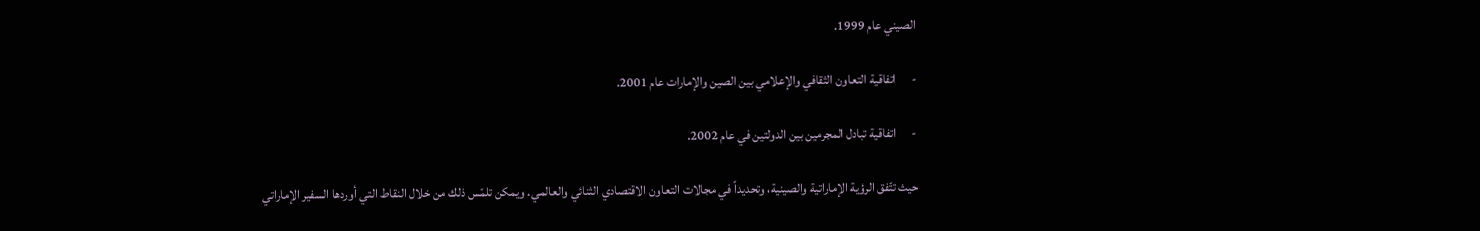الصيني عام 1999.

-      اتفاقية التعاون الثقافي والإعلامي بين الصين والإمارات عام 2001.

-      اتفاقية تبادل المجرمين بين الدولتين في عام 2002.

حيث تتّفق الرؤية الإماراتية والصينية، وتحديداً في مجالات التعاون الاقتصادي الثنائي والعالمي. ويمكن تلمّس ذلك من خلال النقاط التي أوردها السفير الإماراتي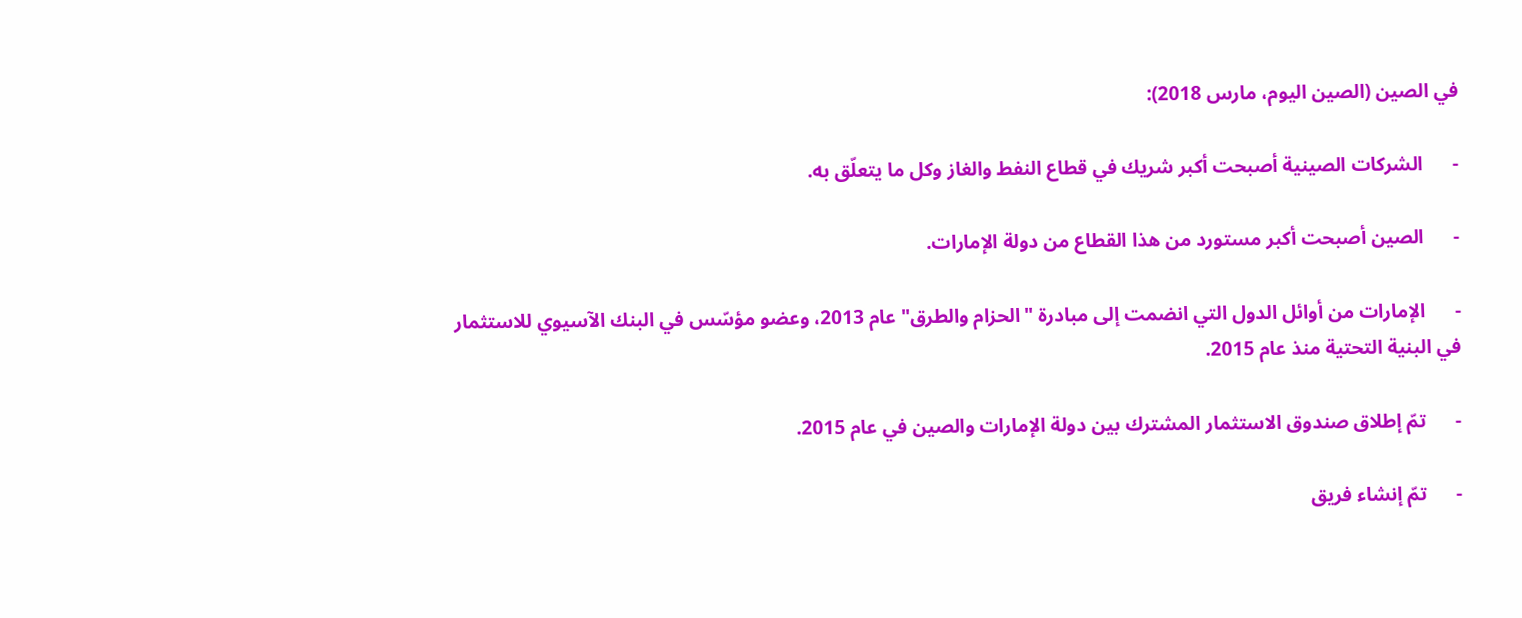في الصين (الصين اليوم، مارس 2018):

-      الشركات الصينية أصبحت أكبر شريك في قطاع النفط والغاز وكل ما يتعلّق به.

-      الصين أصبحت أكبر مستورد من هذا القطاع من دولة الإمارات.

-      الإمارات من أوائل الدول التي انضمت إلى مبادرة "الحزام والطرق" عام 2013، وعضو مؤسّس في البنك الآسيوي للاستثمار في البنية التحتية منذ عام 2015.

-      تمّ إطلاق صندوق الاستثمار المشترك بين دولة الإمارات والصين في عام 2015.

-      تمّ إنشاء فريق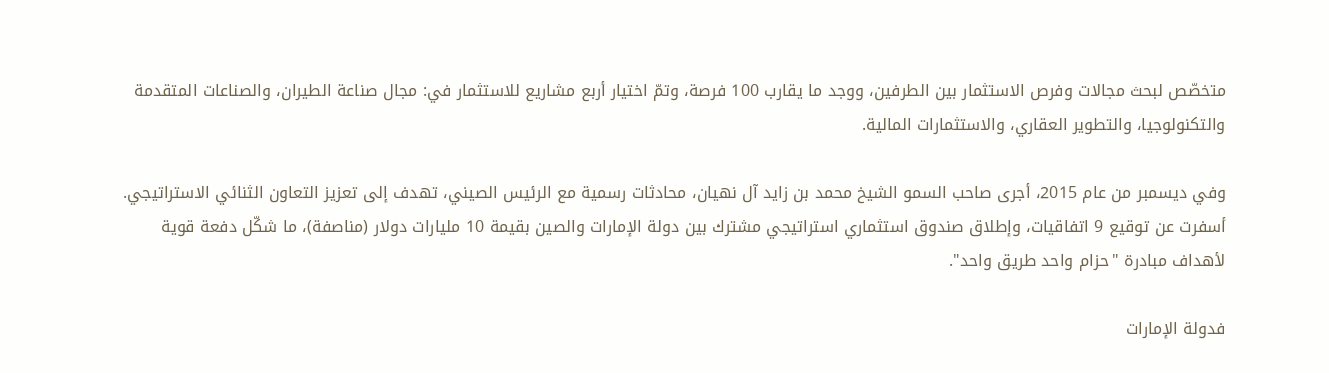متخصّص لبحث مجالات وفرص الاستثمار بين الطرفين، ووجد ما يقارب 100 فرصة، وتمّ اختيار أربع مشاريع للاستثمار في: مجال صناعة الطيران، والصناعات المتقدمة والتكنولوجيا، والتطوير العقاري، والاستثمارات المالية.

وفي ديسمبر من عام 2015، أجرى صاحب السمو الشيخ محمد بن زايد آل نهيان، محادثات رسمية مع الرئيس الصيني، تهدف إلى تعزيز التعاون الثنائي الاستراتيجي. أسفرت عن توقيع 9 اتفاقيات، وإطلاق صندوق استثماري استراتيجي مشترك بين دولة الإمارات والصين بقيمة 10 مليارات دولار (مناصفة)، ما شكّل دفعة قوية لأهداف مبادرة "حزام واحد طريق واحد".

فدولة الإمارات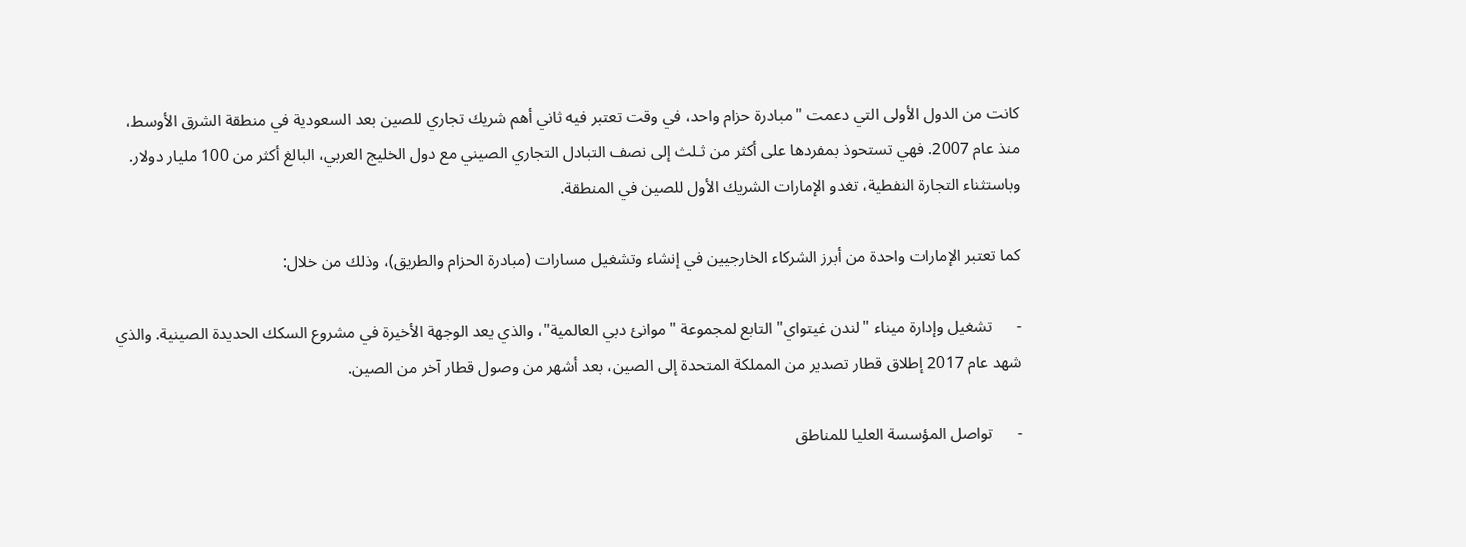كانت من الدول الأولى التي دعمت "مبادرة حزام واحد، في وقت تعتبر فيه ثاني أهم شريك تجاري للصين بعد السعودية في منطقة الشرق الأوسط، منذ عام 2007. فهي تستحوذ بمفردها على أكثر من ثـلث إلى نصف التبادل التجاري الصيني مع دول الخليج العربي، البالغ أكثر من 100 مليار دولار. وباستثناء التجارة النفطية، تغدو الإمارات الشريك الأول للصين في المنطقة.

كما تعتبر الإمارات واحدة من أبرز الشركاء الخارجيين في إنشاء وتشغيل مسارات (مبادرة الحزام والطريق)، وذلك من خلال:

-      تشغيل وإدارة ميناء "لندن غيتواي" التابع لمجموعة "موانئ دبي العالمية"، والذي يعد الوجهة الأخيرة في مشروع السكك الحديدة الصينية. والذي شهد عام 2017 إطلاق قطار تصدير من المملكة المتحدة إلى الصين، بعد أشهر من وصول قطار آخر من الصين.

-      تواصل المؤسسة العليا للمناطق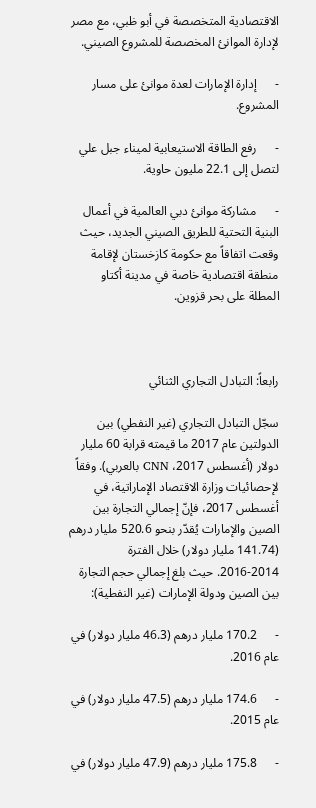الاقتصادية المتخصصة في أبو ظبي، مع مصر لإدارة الموانئ المخصصة للمشروع الصيني.

-      إدارة الإمارات لعدة موانئ على مسار المشروع.

-      رفع الطاقة الاستيعابية لميناء جبل علي لتصل إلى 22.1 مليون حاوية.

-      مشاركة موانئ دبي العالمية في أعمال البنية التحتية للطريق الصيني الجديد، حيث وقعت اتفاقاً مع حكومة كازخستان لإقامة منطقة اقتصادية خاصة في مدينة أكتاو المطلة على بحر قزوين.



رابعاً: التبادل التجاري الثنائي

سجّل التبادل التجاري (غير النفطي) بين الدولتين عام 2017 ما قيمته قرابة 60 مليار دولار (أغسطس 2017، CNN بالعربي). وفقاً لإحصائيات وزارة الاقتصاد الإماراتية، في أغسطس 2017، فإنّ إجمالي التجارة بين الصين والإمارات يُقدّر بنحو 520.6 مليار درهم (141.74 مليار دولار) خلال الفترة 2014-2016. حيث بلغ إجمالي حجم التجارة بين الصين ودولة الإمارات (غير النفطية):

-      170.2 مليار درهم (46.3 مليار دولار) في عام 2016.

-      174.6 مليار درهم (47.5 مليار دولار) في عام 2015.

-      175.8 مليار درهم (47.9 مليار دولار) في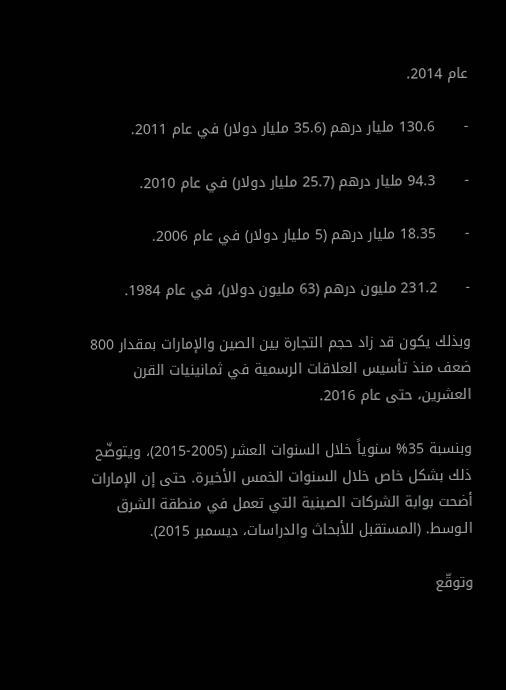عام 2014.

-      130.6 مليار درهم (35.6 مليار دولار) في عام 2011.

-      94.3 مليار درهم (25.7 مليار دولار) في عام 2010.

-      18.35 مليار درهم (5 مليار دولار) في عام 2006.

-      231.2 مليون درهم (63 مليون دولار)، في عام 1984.

وبذلك يكون قد زاد حجم التجارة بين الصين والإمارات بمقدار 800 ضعف منذ تأسيس العلاقات الرسمية في ثمانينيات القرن العشرين، حتى عام 2016.

وبنسبة 35% سنوياً خلال السنوات العشر (2005-2015)، ويتوضّح ذلك بشكل خاص خلال السنوات الخمس الأخيرة. حتى إن الإمارات أضحت بوابة الشركات الصينية التي تعمل في منطقة الشرق الـوسط. (المستقبل للأبحاث والدراسات، ديسمبر 2015).

وتوقّع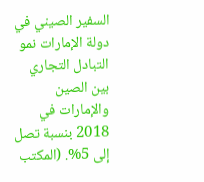السفير الصيني في دولة الإمارات نمو التبادل التجاري بين الصين والإمارات في 2018 بنسبة تصل إلى 5%. (المكتب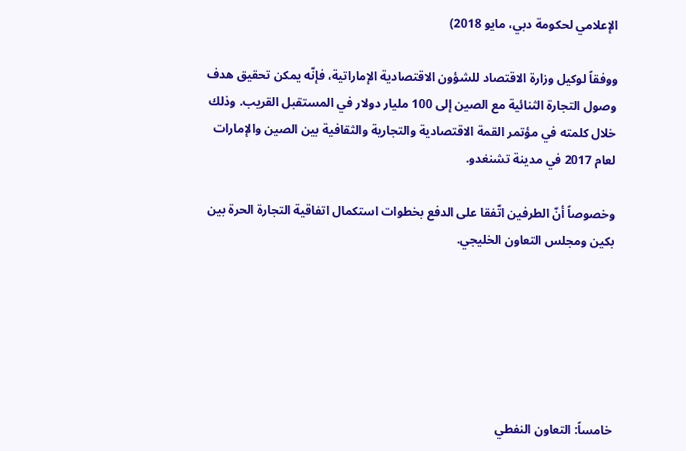الإعلامي لحكومة دبي، مايو 2018)

ووفقاً لوكيل وزارة الاقتصاد للشؤون الاقتصادية الإماراتية، فإنّه يمكن تحقيق هدف وصول التجارة الثنائية مع الصين إلى 100 مليار دولار في المستقبل القريب. وذلك خلال كلمته في مؤتمر القمة الاقتصادية والتجارية والثقافية بين الصين والإمارات لعام 2017 في مدينة تشنغدو.

وخصوصاً أنّ الطرفين اتّفقا على الدفع بخطوات استكمال اتفاقية التجارة الحرة بين بكين ومجلس التعاون الخليجي.






خامساً: التعاون النفطي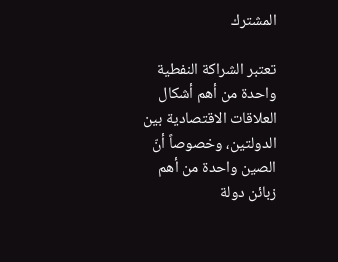المشترك

تعتبر الشراكة النفطية واحدة من أهم أشكال العلاقات الاقتصادية بين الدولتين، وخصوصاً أنّ الصين واحدة من أهم زبائن دولة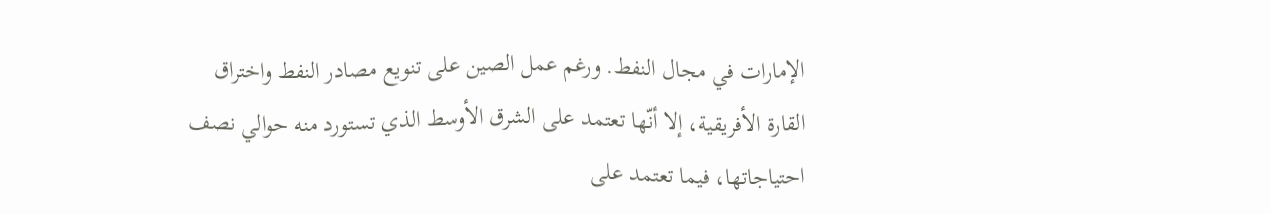الإمارات في مجال النفط. ورغم عمل الصين على تنويع مصادر النفط واختراق القارة الأفريقية، إلا أنّها تعتمد على الشرق الأوسط الذي تستورد منه حوالي نصف احتياجاتها، فيما تعتمد على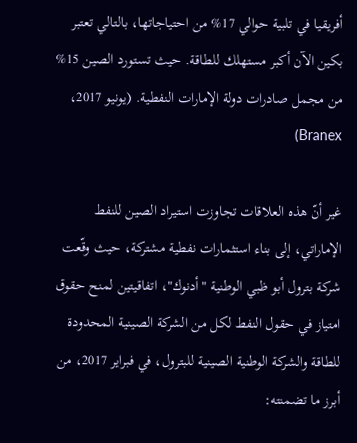أفريقيا في تلبية حوالي 17% من احتياجاتها، بالتالي تعتبر بكين الآن أكبر مستهلك للطاقة. حيث تستورد الصين 15% من مجمل صادرات دولة الإمارات النفطية. (يونيو 2017، Branex)

غير أنّ هذه العلاقات تجاوزت استيراد الصين للنفط الإماراتي، إلى بناء استثمارات نفطية مشتركة، حيث وقّعت شركة بترول أبو ظبي الوطنية "أدنوك"، اتفاقيتين لمنح حقوق امتياز في حقول النفط لكل من الشركة الصينية المحدودة للطاقة والشركة الوطنية الصينية للبترول، في فبراير 2017، من أبرز ما تضمنته: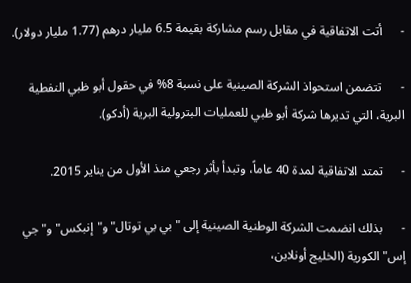-      أتت الاتفاقية في مقابل رسم مشاركة بقيمة 6.5 مليار درهم (1.77 مليار دولار).

-      تتضمن استحواذ الشركة الصينية على نسبة 8% في حقول أبو ظبي النفطية البرية، التي تديرها شركة أبو ظبي للعمليات البترولية البرية (أدكو).

-      تمتد الاتفاقية لمدة 40 عاماً، وتبدأ بأثر رجعي منذ الأول من يناير 2015.

-      بذلك انضمت الشركة الوطنية الصينية إلى "بي بي توتال" و"إنبكس" و"جي إس" الكورية (الخليج أونلاين،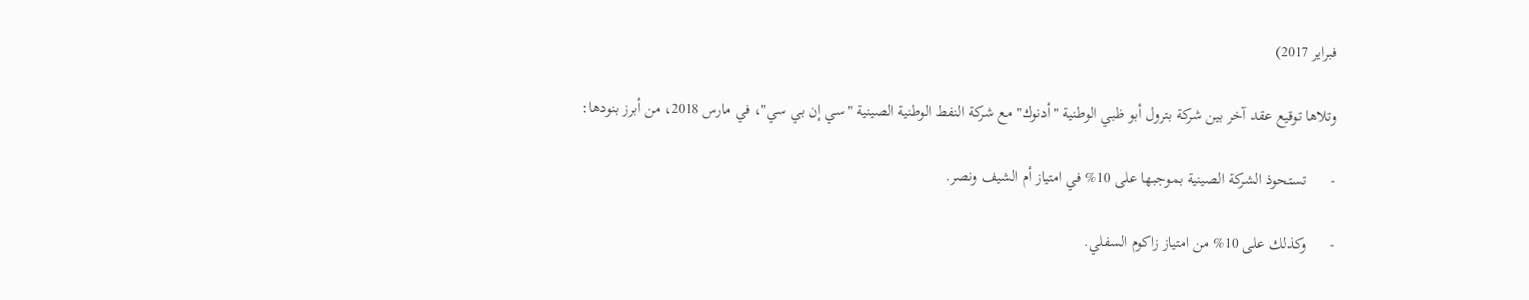فبراير 2017)

وتلاها توقيع عقد آخر بين شركة بترول أبو ظبي الوطنية "أدنوك" مع شركة النفط الوطنية الصينية "سي إن بي سي"، في مارس 2018، من أبرز بنودها:

-      تستحوذ الشركة الصينية بموجبها على 10% في امتياز أم الشيف ونصر.

-      وكذلك على 10% من امتياز زاكوم السفلي.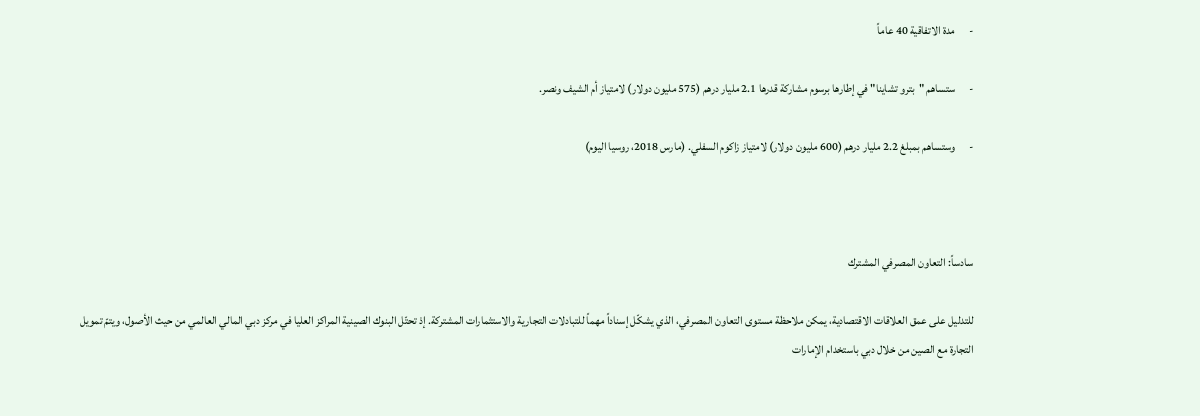-      مدة الاتفاقية 40 عاماً

-      ستساهم "بترو تشاينا" في إطارها برسوم مشاركة قدرها 2.1 مليار درهم (575 مليون دولار) لامتياز أم الشيف ونصر.

-      وستساهم بمبلغ 2.2 مليار درهم (600 مليون دولار) لامتياز زاكوم السفلي. (مارس 2018، روسيا اليوم)



سادساً: التعاون المصرفي المشترك

للتدليل على عمق العلاقات الاقتصادية، يمكن ملاحظة مستوى التعاون المصرفي، الذي يشكّل إسناداً مهماً للتبادلات التجارية والاستثمارات المشتركة. إذ تحتّل البنوك الصينية المراكز العليا في مركز دبي المالي العالمي من حيث الأصول، ويتمّ تمويل التجارة مع الصين من خلال دبي باستخدام الإمارات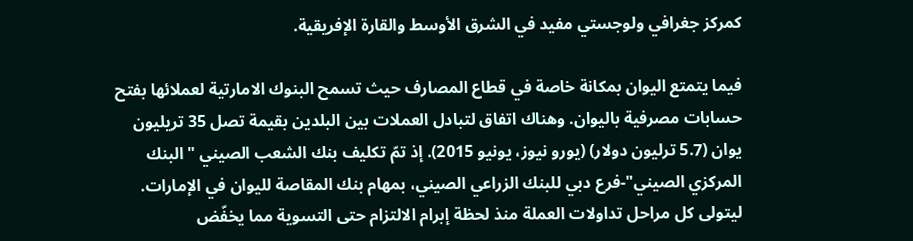كمركز جغرافي ولوجستي مفيد في الشرق الأوسط والقارة الإفريقية.

فيما يتمتع اليوان بمكانة خاصة في قطاع المصارف حيث تسمح البنوك الامارتية لعملائها بفتح حسابات مصرفية باليوان. وهناك اتفاق لتبادل العملات بين البلدين بقيمة تصل 35 تريليون يوان (5.7 ترليون دولار) (يورو نيوز، يونيو 2015). إذ تمّ تكليف بنك الشعب الصيني "البنك المركزي الصيني"-فرع دبي للبنك الزراعي الصيني، بمهام بنك المقاصة لليوان في الإمارات. ليتولى كل مراحل تداولات العملة منذ لحظة إبرام الالتزام حتى التسوية مما يخفّض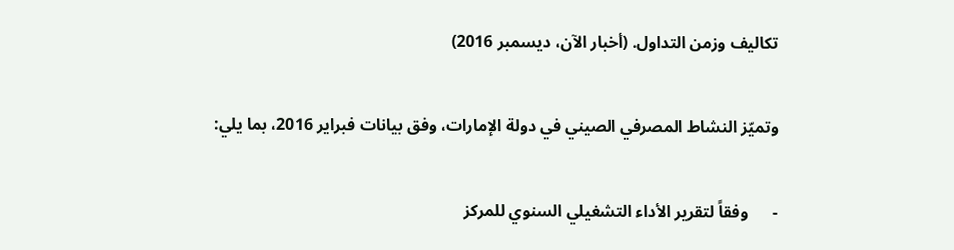تكاليف وزمن التداول. (أخبار الآن، ديسمبر 2016)

وتميّز النشاط المصرفي الصيني في دولة الإمارات، وفق بيانات فبراير 2016، بما يلي:

-      وفقاً لتقرير الأداء التشغيلي السنوي للمركز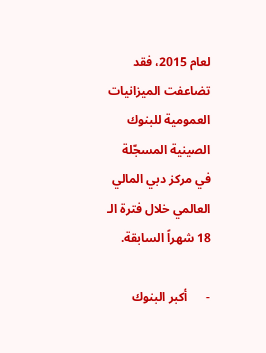لعام 2015، فقد تضاعفت الميزانيات العمومية للبنوك الصينية المسجّلة في مركز دبي المالي العالمي خلال فترة الـ 18 شهراً السابقة.

-      أكبر البنوك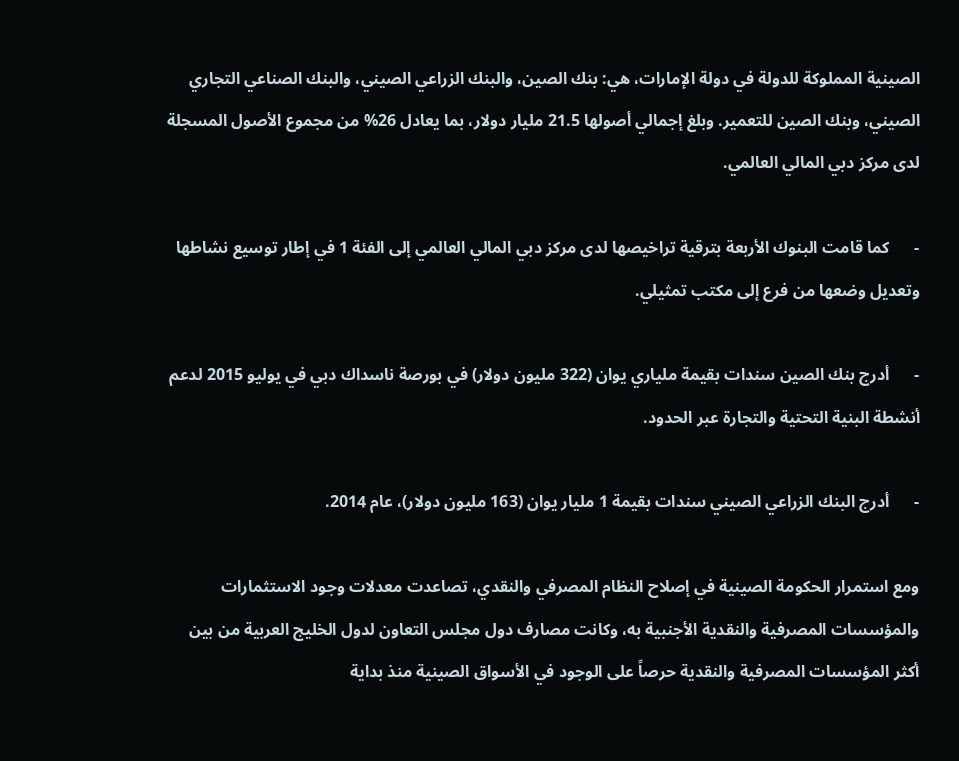الصينية المملوكة للدولة في دولة الإمارات، هي: بنك الصين، والبنك الزراعي الصيني، والبنك الصناعي التجاري الصيني، وبنك الصين للتعمير. وبلغ إجمالي أصولها 21.5 مليار دولار، بما يعادل 26% من مجموع الأصول المسجلة لدى مركز دبي المالي العالمي.

-      كما قامت البنوك الأربعة بترقية تراخيصها لدى مركز دبي المالي العالمي إلى الفئة 1 في إطار توسيع نشاطها وتعديل وضعها من فرع إلى مكتب تمثيلي.

-      أدرج بنك الصين سندات بقيمة ملياري يوان (322 مليون دولار) في بورصة ناسداك دبي في يوليو 2015 لدعم أنشطة البنية التحتية والتجارة عبر الحدود.

-      أدرج البنك الزراعي الصيني سندات بقيمة 1 مليار يوان (163 مليون دولار)، عام 2014.

ومع استمرار الحكومة الصينية في إصلاح النظام المصرفي والنقدي، تصاعدت معدلات وجود الاستثمارات والمؤسسات المصرفية والنقدية الأجنبية به، وكانت مصارف دول مجلس التعاون لدول الخليج العربية من بين أكثر المؤسسات المصرفية والنقدية حرصاً على الوجود في الأسواق الصينية منذ بداية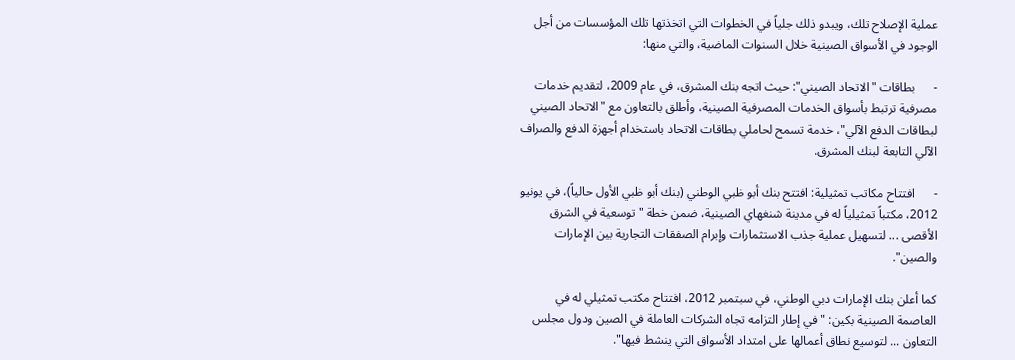عملية الإصلاح تلك، ويبدو ذلك جلياً في الخطوات التي اتخذتها تلك المؤسسات من أجل الوجود في الأسواق الصينية خلال السنوات الماضية، والتي منها:

-      بطاقات "الاتحاد الصيني": حيث اتجه بنك المشرق، في عام 2009، لتقديم خدمات مصرفية ترتبط بأسواق الخدمات المصرفية الصينية، وأطلق بالتعاون مع "الاتحاد الصيني لبطاقات الدفع الآلي"، خدمة تسمح لحاملي بطاقات الاتحاد باستخدام أجهزة الدفع والصراف الآلي التابعة لبنك المشرق.

-      افتتاح مكاتب تمثيلية: افتتح بنك أبو ظبي الوطني (بنك أبو ظبي الأول حالياً)، في يونيو 2012، مكتباً تمثيلياً له في مدينة شنغهاي الصينية، ضمن خطة "توسعية في الشرق الأقصى ... لتسهيل عملية جذب الاستثمارات وإبرام الصفقات التجارية بين الإمارات والصين".

كما أعلن بنك الإمارات دبي الوطني، في سبتمبر 2012، افتتاح مكتب تمثيلي له في العاصمة الصينية بكين: "في إطار التزامه تجاه الشركات العاملة في الصين ودول مجلس التعاون ... لتوسيع نطاق أعمالها على امتداد الأسواق التي ينشط فيها".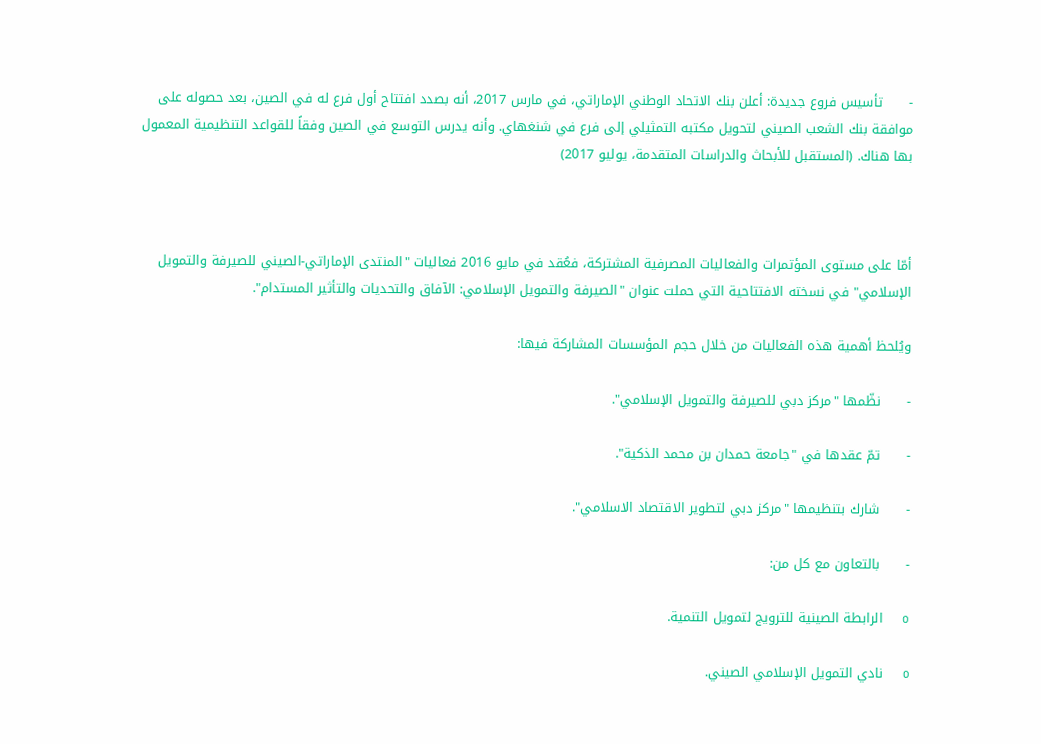-      تأسيس فروع جديدة: أعلن بنك الاتحاد الوطني الإماراتي، في مارس 2017، أنه بصدد افتتاح أول فرع له في الصين، بعد حصوله على موافقة بنك الشعب الصيني لتحويل مكتبه التمثيلي إلى فرع في شنغهاي. وأنه يدرس التوسع في الصين وفقاً للقواعد التنظيمية المعمول بها هناك. (المستقبل للأبحاث والدراسات المتقدمة، يوليو 2017)



أمّا على مستوى المؤتمرات والفعاليات المصرفية المشتركة، فعُقد في مايو 2016 فعاليات "المنتدى الإماراتي-الصيني للصيرفة والتمويل الإسلامي" في نسخته الافتتاحية التي حملت عنوان "الصيرفة والتمويل الإسلامي: الآفاق والتحديات والتأثير المستدام".

ويُلحظ أهمية هذه الفعاليات من خلال حجم المؤسسات المشاركة فيها:

-      نظّمها "مركز دبي للصيرفة والتمويل الإسلامي".

-      تمّ عقدها في "جامعة حمدان بن محمد الذكية".

-      شارك بتنظيمها "مركز دبي لتطوير الاقتصاد الاسلامي".

-      بالتعاون مع كل من:

o     الرابطة الصينية للترويج لتمويل التنمية.

o     نادي التمويل الإسلامي الصيني.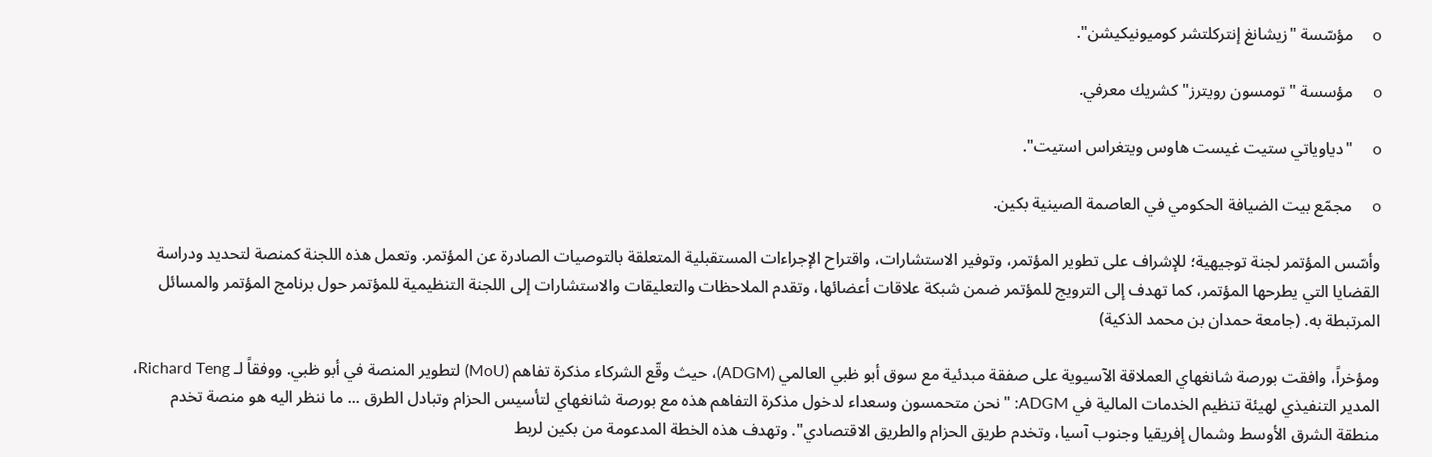o     مؤسّسة "زيشانغ إنتركلتشر كوميونيكيشن".

o     مؤسسة "تومسون رويترز" كشريك معرفي.

o     "دياوياتي ستيت غيست هاوس ويتغراس استيت".

o     مجمّع بيت الضيافة الحكومي في العاصمة الصينية بكين.

وأسّس المؤتمر لجنة توجيهية؛ للإشراف على تطوير المؤتمر، وتوفير الاستشارات، واقتراح الإجراءات المستقبلية المتعلقة بالتوصيات الصادرة عن المؤتمر. وتعمل هذه اللجنة كمنصة لتحديد ودراسة القضايا التي يطرحها المؤتمر، كما تهدف إلى الترويج للمؤتمر ضمن شبكة علاقات أعضائها، وتقدم الملاحظات والتعليقات والاستشارات إلى اللجنة التنظيمية للمؤتمر حول برنامج المؤتمر والمسائل المرتبطة به. (جامعة حمدان بن محمد الذكية)

ومؤخراً، وافقت بورصة شانغهاي العملاقة الآسيوية على صفقة مبدئية مع سوق أبو ظبي العالمي (ADGM)، حيث وقّع الشركاء مذكرة تفاهم (MoU) لتطوير المنصة في أبو ظبي. ووفقاً لـ Richard Teng، المدير التنفيذي لهيئة تنظيم الخدمات المالية في ADGM: "نحن متحمسون وسعداء لدخول مذكرة التفاهم هذه مع بورصة شانغهاي لتأسيس الحزام وتبادل الطرق ... ما ننظر اليه هو منصة تخدم منطقة الشرق الأوسط وشمال إفريقيا وجنوب آسيا، وتخدم طريق الحزام والطريق الاقتصادي". وتهدف هذه الخطة المدعومة من بكين لربط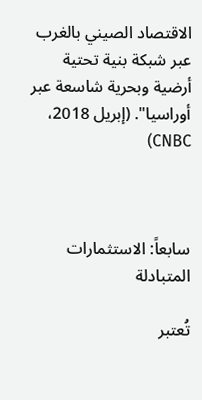الاقتصاد الصيني بالغرب عبر شبكة بنية تحتية أرضية وبحرية شاسعة عبر أوراسيا". (إبريل 2018، CNBC)



سابعاً: الاستثمارات المتبادلة

تُعتبر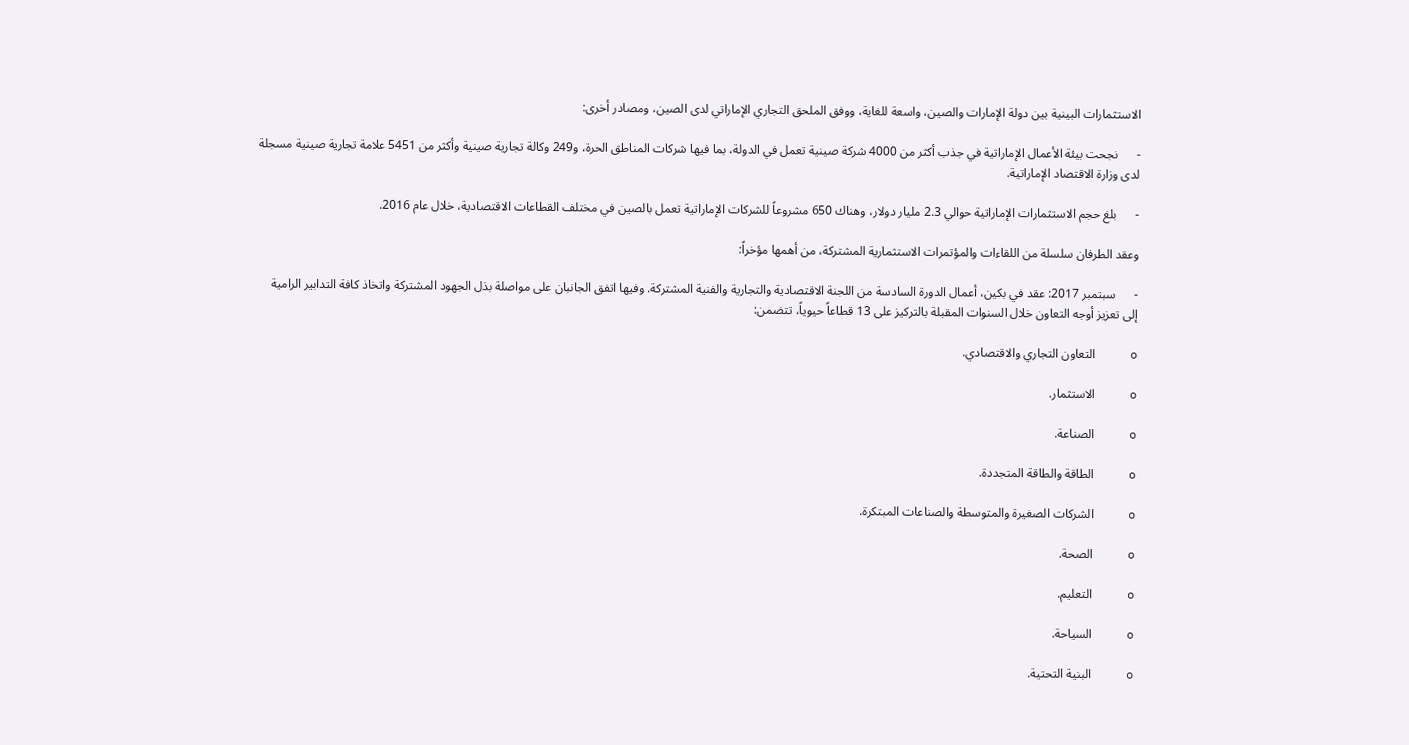الاستثمارات البينية بين دولة الإمارات والصين، واسعة للغاية، ووفق الملحق التجاري الإماراتي لدى الصين، ومصادر أخرى:

-      نجحت بيئة الأعمال الإماراتية في جذب أكثر من 4000 شركة صينية تعمل في الدولة، بما فيها شركات المناطق الحرة، و249 وكالة تجارية صينية وأكثر من 5451 علامة تجارية صينية مسجلة لدى وزارة الاقتصاد الإماراتية.

-      بلغ حجم الاستثمارات الإماراتية حوالي 2.3 مليار دولار، وهناك 650 مشروعاً للشركات الإماراتية تعمل بالصين في مختلف القطاعات الاقتصادية، خلال عام 2016.

وعقد الطرفان سلسلة من اللقاءات والمؤتمرات الاستثمارية المشتركة، من أهمها مؤخراً:

-      سبتمبر 2017: عقد في بكين، أعمال الدورة السادسة من اللجنة الاقتصادية والتجارية والفنية المشتركة. وفيها اتفق الجانبان على مواصلة بذل الجهود المشتركة واتخاذ كافة التدابير الرامية إلى تعزيز أوجه التعاون خلال السنوات المقبلة بالتركيز على 13 قطاعاً حيوياً، تتضمن:

o     التعاون التجاري والاقتصادي.

o     الاستثمار.

o     الصناعة.

o     الطاقة والطاقة المتجددة.

o     الشركات الصغيرة والمتوسطة والصناعات المبتكرة.

o     الصحة.

o     التعليم.

o     السياحة.

o     البنية التحتية.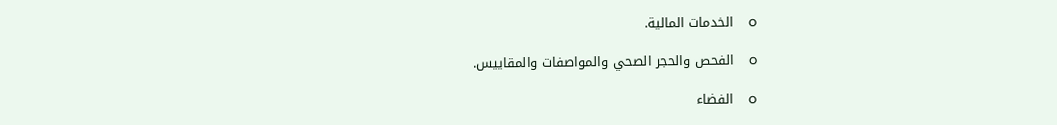o     الخدمات المالية.

o     الفحص والحجر الصحي والمواصفات والمقاييس.

o     الفضاء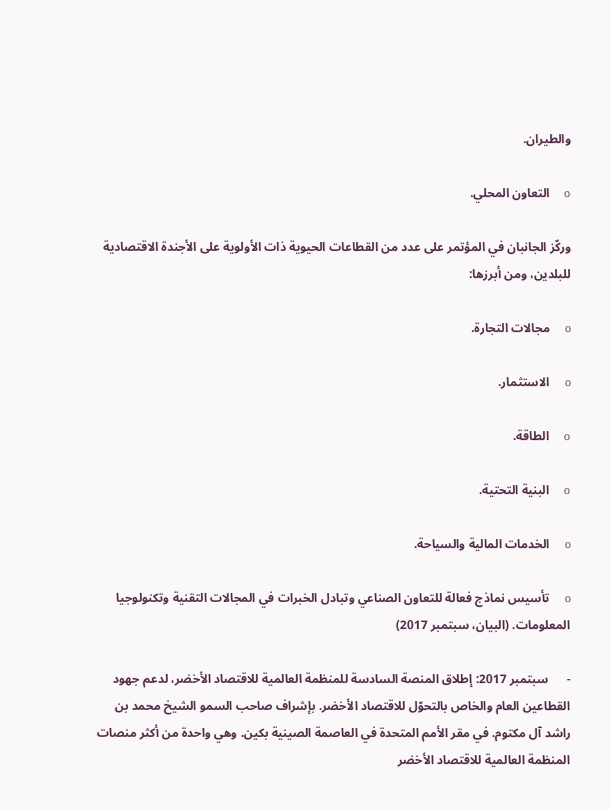والطيران.

o     التعاون المحلي.

وركّز الجانبان في المؤتمر على عدد من القطاعات الحيوية ذات الأولوية على الأجندة الاقتصادية للبلدين، ومن أبرزها:

o     مجالات التجارة.

o     الاستثمار.

o     الطاقة.

o     البنية التحتية.

o     الخدمات المالية والسياحة.

o     تأسيس نماذج فعالة للتعاون الصناعي وتبادل الخبرات في المجالات التقنية وتكنولوجيا المعلومات. (البيان، سبتمبر 2017)

-      سبتمبر 2017: إطلاق المنصة السادسة للمنظمة العالمية للاقتصاد الأخضر، لدعم جهود القطاعين العام والخاص بالتحوّل للاقتصاد الأخضر. بإشراف صاحب السمو الشيخ محمد بن راشد آل مكتوم. في مقر الأمم المتحدة في العاصمة الصينية بكين. وهي واحدة من أكثر منصات المنظمة العالمية للاقتصاد الأخضر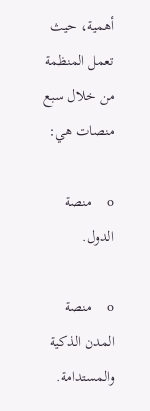أهمية، حيث تعمل المنظمة من خلال سبع منصات هي:

o     منصة الدول.

o     منصة المدن الذكية والمستدامة.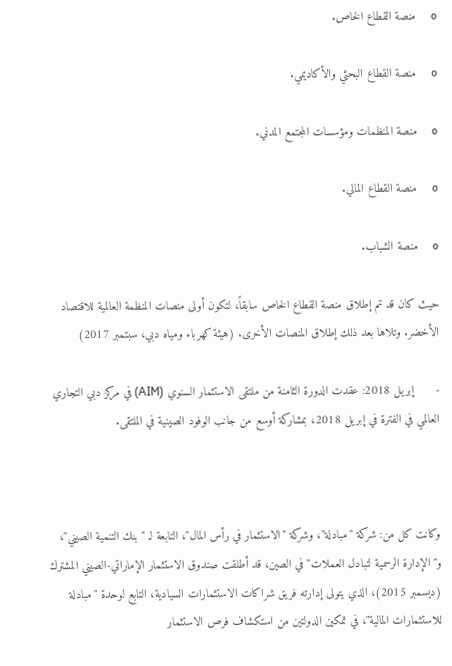o     منصة القطاع الخاص.

o     منصة القطاع البحثي والأكاديمي.

o     منصة المنظمات ومؤسسات المجتمع المدني.

o     منصة القطاع المالي.

o     منصة الشباب.

حيث كان قد تم إطلاق منصة القطاع الخاص سابقاً، لتكون أولى منصات المنظمة العالمية للاقتصاد الأخضر. وتلاها بعد ذلك إطلاق المنصات الأخرى. (هيئة كهرباء ومياه دبي، سبتمبر 2017)

-      إبريل 2018: عقدت الدورة الثامنة من ملتقى الاستثمار السنوي (AIM) في مركز دبي التجاري العالمي في الفترة في إبريل 2018، بمشاركة أوسع من جانب الوفود الصينية في الملتقى.



وكانت كل من: شركة "مبادلة"، وشركة "الاستثمار في رأس المال"، التابعة لـ "بنك التنمية الصيني"، و"الإدارة الرسمية لتبادل العملات" في الصين، قد أطلقت صندوق الاستثمار الإماراتي-الصيني المشترك (ديسمبر 2015)، الذي يتولى إدارته فريق شراكات الاستثمارات السيادية، التابع لوحدة "مبادلة للاستثمارات المالية"، في تمكين الدولتين من استكشاف فرص الاستثمار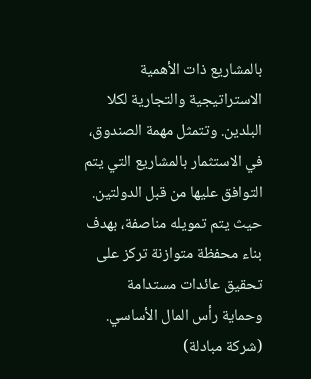بالمشاريع ذات الأهمية الاستراتيجية والتجارية لكلا البلدين. وتتمثل مهمة الصندوق، في الاستثمار بالمشاريع التي يتم التوافق عليها من قبل الدولتين. حيث يتم تمويله مناصفة، بهدف بناء محفظة متوازنة تركز على تحقيق عائدات مستدامة وحماية رأس المال الأساسي. (شركة مبادلة)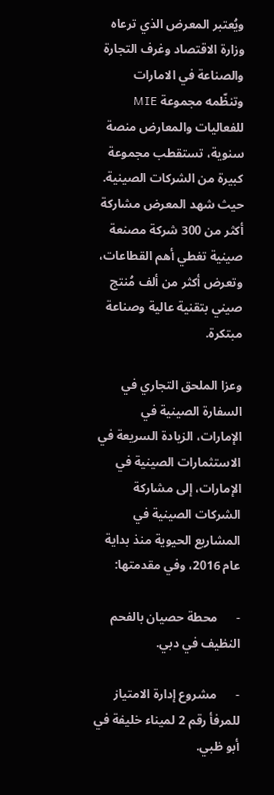ويُعتبر المعرض الذي ترعاه وزارة الاقتصاد وغرف التجارة والصناعة في الامارات وتنظّمه مجموعة MIE للفعاليات والمعارض منصة سنوية، تستقطب مجموعة كبيرة من الشركات الصينية. حيث شهد المعرض مشاركة أكثر من 300 شركة مصنعة صينية تغطي أهم القطاعات، وتعرض أكثر من ألف مُنتج صيني بتقنية عالية وصناعة مبتكرة.

وعزا الملحق التجاري في السفارة الصينية في الإمارات، الزيادة السريعة في الاستثمارات الصينية في الإمارات، إلى مشاركة الشركات الصينية في المشاريع الحيوية منذ بداية عام 2016، وفي مقدمتها:

-      محطة حصيان بالفحم النظيف في دبي.

-      مشروع إدارة الامتياز للمرفأ رقم 2 لميناء خليفة في أبو ظبي.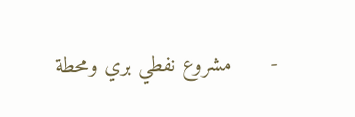-      مشروع نفطي بري ومحطة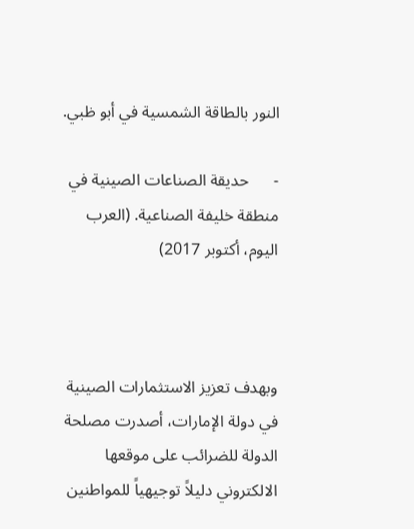النور بالطاقة الشمسية في أبو ظبي.

-      حديقة الصناعات الصينية في منطقة خليفة الصناعية. (العرب اليوم، أكتوبر 2017)



وبهدف تعزيز الاستثمارات الصينية في دولة الإمارات، أصدرت مصلحة الدولة للضرائب على موقعها الالكتروني دليلاً توجيهياً للمواطنين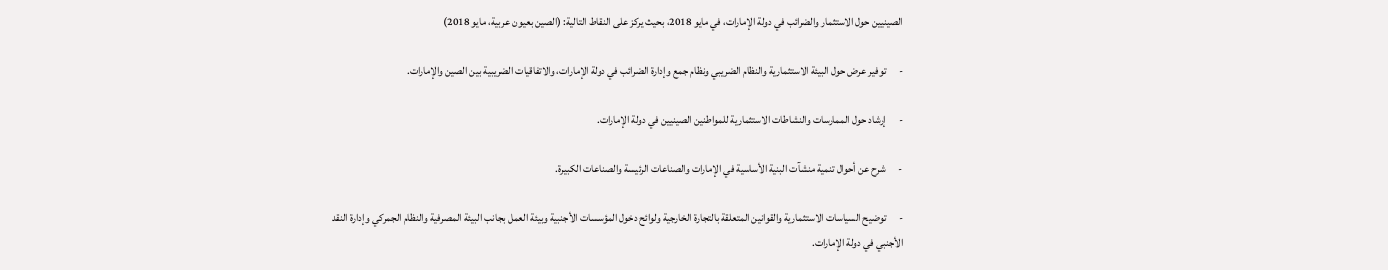الصينيين حول الاستثمار والضرائب في دولة الإمارات، في مايو 2018، بحيث يركز على النقاط التالية: (الصين بعيون عربية، مايو 2018)

-      توفير عرض حول البيئة الاستثمارية والنظام الضريبي ونظام جمع وإدارة الضرائب في دولة الإمارات، والاتفاقيات الضريبية بين الصين والإمارات.

-      إرشاد حول الممارسات والنشاطات الاستثمارية للمواطنين الصينيين في دولة الإمارات.

-      شرح عن أحوال تنمية منشآت البنية الأساسية في الإمارات والصناعات الرئيسة والصناعات الكبيرة.

-      توضيح السياسات الاستثمارية والقوانين المتعلقة بالتجارة الخارجية ولوائح دخول المؤسسات الأجنبية وبيئة العمل بجانب البيئة المصرفية والنظام الجمركي وإدارة النقد الأجنبي في دولة الإمارات.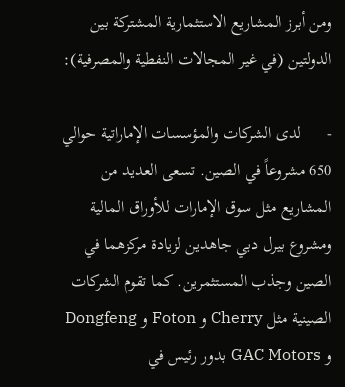ومن أبرز المشاريع الاستثمارية المشتركة بين الدولتين (في غير المجالات النفطية والمصرفية):

-      لدى الشركات والمؤسسات الإماراتية حوالي 650 مشروعاً في الصين. تسعى العديد من المشاريع مثل سوق الإمارات للأوراق المالية ومشروع بيرل دبي جاهدين لزيادة مركزهما في الصين وجذب المستثمرين. كما تقوم الشركات الصينية مثل Cherry و Foton و Dongfeng و GAC Motors بدور رئيس في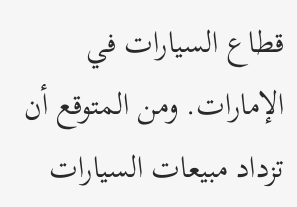قطاع السيارات في الإمارات. ومن المتوقع أن تزداد مبيعات السيارات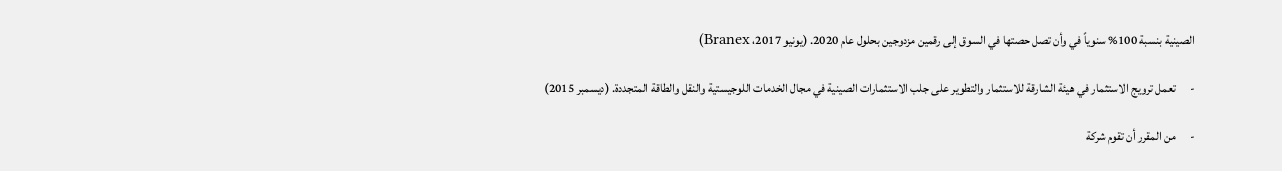الصينية بنسبة 100% سنوياً في وأن تصل حصتها في السوق إلى رقمين مزدوجين بحلول عام 2020. (يونيو 2017، Branex)

-      تعمل ترويج الاستثمار في هيئة الشارقة للاستثمار والتطوير على جلب الاستثمارات الصينية في مجال الخدمات اللوجيستية والنقل والطاقة المتجددة. (ديسمبر 2015)

-      من المقرر أن تقوم شركة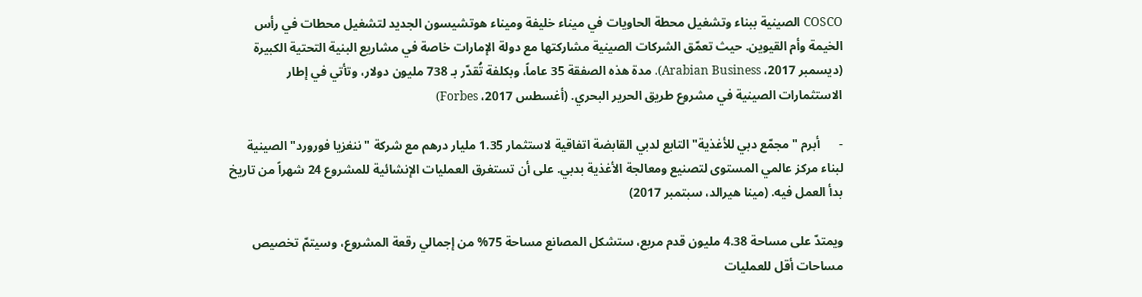COSCO الصينية ببناء وتشغيل محطة الحاويات في ميناء خليفة وميناء هوتشيسون الجديد لتشغيل محطات في رأس الخيمة وأم القيوين. حيث تعمّق الشركات الصينية مشاركتها مع دولة الإمارات خاصة في مشاريع البنية التحتية الكبيرة (ديسمبر 2017، Arabian Business). مدة هذه الصفقة 35 عاماً، وبكلفة تُقدّر بـ 738 مليون دولار، وتأتي في إطار الاستثمارات الصينية في مشروع طريق الحرير البحري. (أغسطس 2017، Forbes)

-      أبرم "مجمّع دبي للأغذية" التابع لدبي القابضة اتفاقية لاستثمار 1.35 مليار درهم مع شركة "ننغزيا فورورد" الصينية لبناء مركز عالمي المستوى لتصنيع ومعالجة الأغذية بدبي. على أن تستغرق العمليات الإنشائية للمشروع 24 شهراً من تاريخ بدأ العمل فيه. (مينا هيرالد، سبتمبر 2017)

ويمتدّ على مساحة 4.38 مليون قدم مربع، ستشكل المصانع مساحة 75% من إجمالي رقعة المشروع، وسيتمّ تخصيص مساحات أقل للعمليات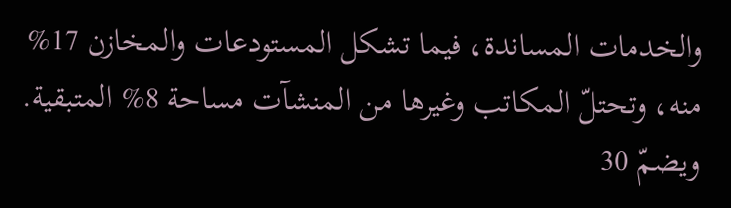والخدمات المساندة، فيما تشكل المستودعات والمخازن 17% منه، وتحتلّ المكاتب وغيرها من المنشآت مساحة 8% المتبقية. ويضمّ 30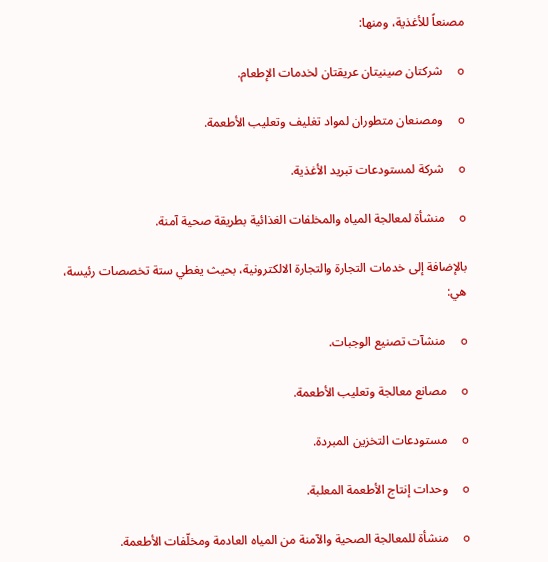مصنعاً للأغذية، ومنها:

o     شركتان صينيتان عريقتان لخدمات الإطعام.

o     ومصنعان متطوران لمواد تغليف وتعليب الأطعمة.

o     شركة لمستودعات تبريد الأغذية.

o     منشأة لمعالجة المياه والمخلفات الغذائية بطريقة صحية آمنة.

بالإضافة إلى خدمات التجارة والتجارة الالكترونية، بحيث يغطي ستة تخصصات رئيسة، هي:

o     منشآت تصنيع الوجبات.

o     مصانع معالجة وتعليب الأطعمة.

o     مستودعات التخزين المبردة.

o     وحدات إنتاج الأطعمة المعلبة.

o     منشأة للمعالجة الصحية والآمنة من المياه العادمة ومخلّفات الأطعمة.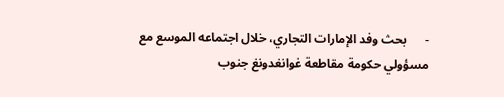-      بحث وفد الإمارات التجاري، خلال اجتماعه الموسع مع مسؤولي حكومة مقاطعة غوانغدونغ جنوب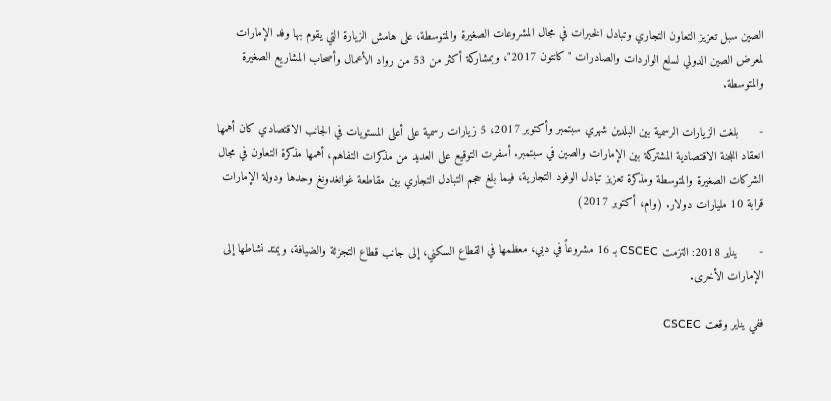الصين سبل تعزيز التعاون التجاري وتبادل الخبرات في مجال المشروعات الصغيرة والمتوسطة، على هامش الزيارة التي يقوم بها وفد الإمارات لمعرض الصين الدولي لسلع الواردات والصادرات "كانتون 2017"، وبمشاركة أكثر من 53 من رواد الأعمال وأصحاب المشاريع الصغيرة والمتوسطة.

-      بلغت الزيارات الرسمية بين البلدين شهري سبتمبر وأكتوبر 2017، 5 زيارات رسمية على أعلى المستويات في الجانب الاقتصادي كان أهمها انعقاد اللجنة الاقتصادية المشتركة بين الإمارات والصين في سبتمبر. أسفرت التوقيع على العديد من مذكرات التفاهم، أهمها مذكرة التعاون في مجال الشركات الصغيرة والمتوسطة ومذكرة تعزيز تبادل الوفود التجارية، فيما بلغ حجم التبادل التجاري بين مقاطعة غوانغدونغ وحدها ودولة الإمارات قرابة 10 مليارات دولار. (وام، أكتوبر 2017)

-      يناير 2018: التزمت CSCEC بـ 16 مشروعاً في دبي، معظمها في القطاع السكني، إلى جانب قطاع التجزئة والضيافة، ويمتد نشاطها إلى الإمارات الأخرى.

ففي يناير وقعت CSCEC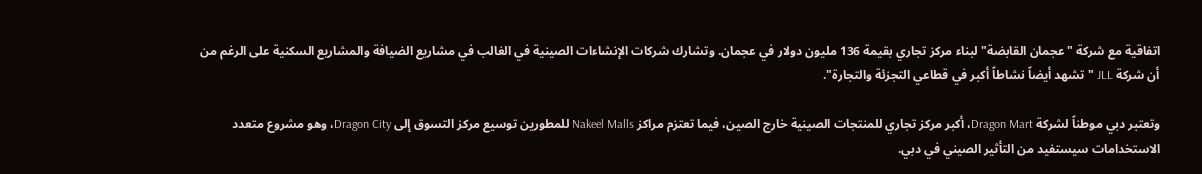اتفاقية مع شركة "عجمان القابضة" لبناء مركز تجاري بقيمة 136 مليون دولار في عجمان. وتشارك شركات الإنشاءات الصينية في الغالب في مشاريع الضيافة والمشاريع السكنية على الرغم من أن شركة JLL "تشهد أيضاً نشاطاً أكبر في قطاعي التجزئة والتجارة".

وتعتبر دبي موطناً لشركة Dragon Mart، أكبر مركز تجاري للمنتجات الصينية خارج الصين، فيما تعتزم مراكز Nakeel Malls للمطورين توسيع مركز التسوق إلى Dragon City، وهو مشروع متعدد الاستخدامات سيستفيد من التأثير الصيني في دبي.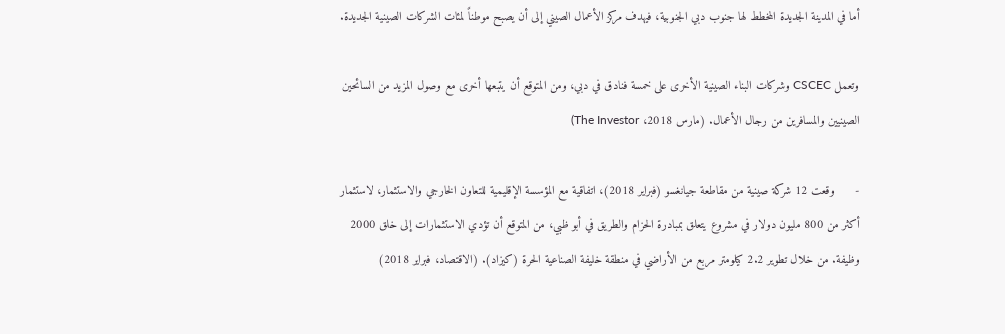أما في المدينة الجديدة المخطط لها جنوب دبي الجنوبية، فيهدف مركز الأعمال الصيني إلى أن يصبح موطناً لمئات الشركات الصينية الجديدة.

وتعمل CSCEC وشركات البناء الصينية الأخرى على خمسة فنادق في دبي، ومن المتوقع أن يتبعها أخرى مع وصول المزيد من السائحين الصينيين والمسافرين من رجال الأعمال. (مارس 2018، The Investor)

-      وقعت 12 شركة صينية من مقاطعة جيانغسو (فبراير 2018)، اتفاقية مع المؤسسة الإقليمية للتعاون الخارجي والاستثمار، لاستثمار أكثر من 800 مليون دولار في مشروع يتعلق بمبادرة الحزام والطريق في أبو ظبي، من المتوقع أن تؤدي الاستثمارات إلى خلق 2000 وظيفة. من خلال تطوير 2.2 كيلومتر مربع من الأراضي في منطقة خليفة الصناعية الحرة (كيزاد). (الاقتصاد، فبراير 2018)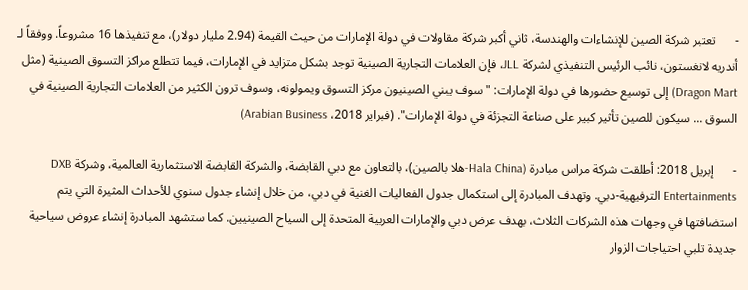-      تعتبر شركة الصين للإنشاءات والهندسة، ثاني أكبر شركة مقاولات في دولة الإمارات من حيث القيمة (2.94 مليار دولار)، مع تنفيذها 16 مشروعاً. ووفقاً لـ أندريه لانغستون، نائب الرئيس التنفيذي لشركة JLL، فإن العلامات التجارية الصينية توجد بشكل متزايد في الإمارات، فيما تتطلع مراكز التسوق الصينية (مثل Dragon Mart) إلى توسيع حضورها في دولة الإمارات: "سوف يبني الصينيون مركز التسوق ويمولونه، وسوف ترون الكثير من العلامات التجارية الصينية في السوق ... سيكون للصين تأثير كبير على صناعة التجزئة في دولة الإمارات". (فبراير 2018، Arabian Business)

-      إبريل 2018: أطلقت شركة مراس مبادرة (Hala China-هلا بالصين)، بالتعاون مع دبي القابضة، والشركة القابضة الاستثمارية العالمية، وشركة DXB Entertainments الترفيهية-دبي. وتهدف المبادرة إلى استكمال جدول الفعاليات الغنية في دبي، من خلال إنشاء جدول سنوي للأحداث المثيرة التي يتم استضافتها في وجهات هذه الشركات الثلاث، بهدف عرض دبي والإمارات العربية المتحدة إلى السياح الصينيين. كما ستشهد المبادرة إنشاء عروض سياحية جديدة تلبي احتياجات الزوار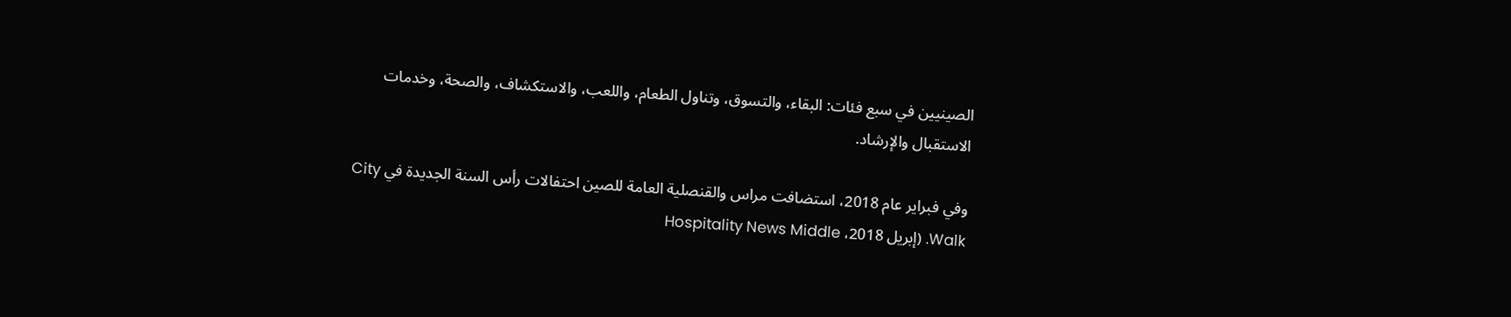الصينيين في سبع فئات: البقاء، والتسوق، وتناول الطعام، واللعب، والاستكشاف، والصحة، وخدمات الاستقبال والإرشاد.

وفي فبراير عام 2018، استضافت مراس والقنصلية العامة للصين احتفالات رأس السنة الجديدة في City Walk. (إبريل 2018، Hospitality News Middle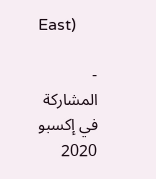East)

-      المشاركة في إكسبو 2020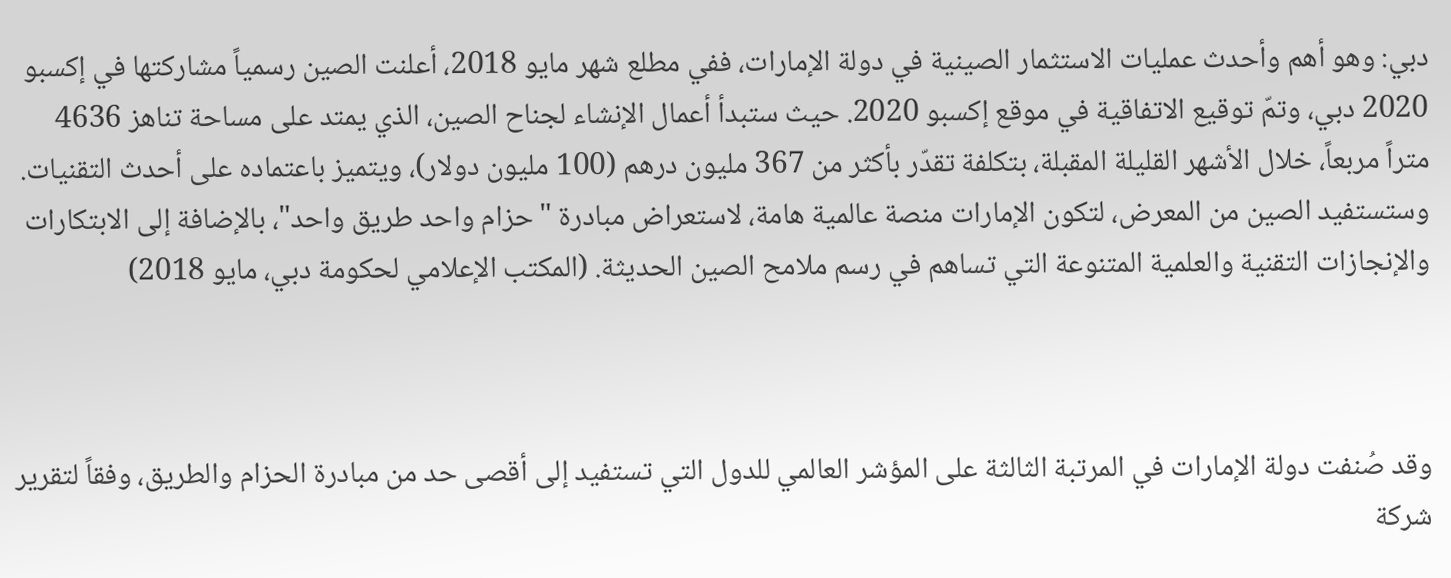دبي: وهو أهم وأحدث عمليات الاستثمار الصينية في دولة الإمارات، ففي مطلع شهر مايو 2018، أعلنت الصين رسمياً مشاركتها في إكسبو 2020 دبي، وتمّ توقيع الاتفاقية في موقع إكسبو 2020. حيث ستبدأ أعمال الإنشاء لجناح الصين، الذي يمتد على مساحة تناهز 4636 متراً مربعاً، خلال الأشهر القليلة المقبلة، بتكلفة تقدّر بأكثر من 367 مليون درهم (100 مليون دولار)، ويتميز باعتماده على أحدث التقنيات. وستستفيد الصين من المعرض، لتكون الإمارات منصة عالمية هامة، لاستعراض مبادرة "حزام واحد طريق واحد"، بالإضافة إلى الابتكارات والإنجازات التقنية والعلمية المتنوعة التي تساهم في رسم ملامح الصين الحديثة. (المكتب الإعلامي لحكومة دبي، مايو 2018)



وقد صُنفت دولة الإمارات في المرتبة الثالثة على المؤشر العالمي للدول التي تستفيد إلى أقصى حد من مبادرة الحزام والطريق، وفقاً لتقرير شركة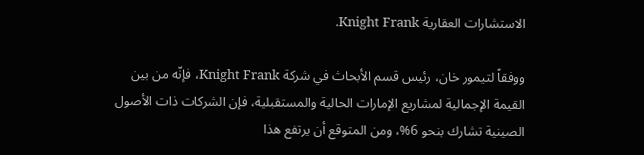الاستشارات العقارية Knight Frank.

ووفقاً لتيمور خان، رئيس قسم الأبحاث في شركة Knight Frank، فإنّه من بين القيمة الإجمالية لمشاريع الإمارات الحالية والمستقبلية، فإن الشركات ذات الأصول الصينية تشارك بنحو 6%، ومن المتوقع أن يرتفع هذا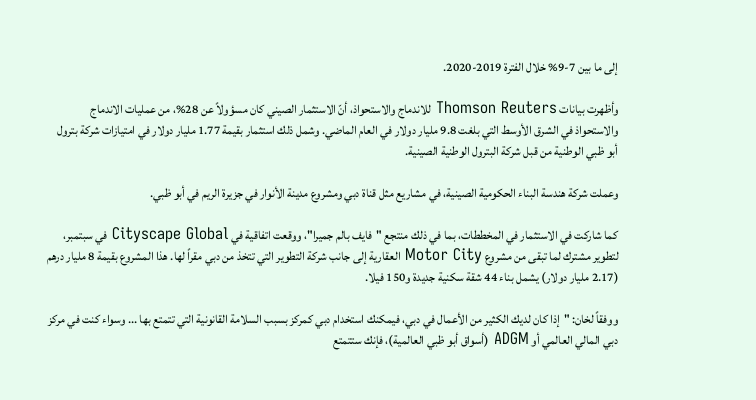إلى ما بين 7-9% خلال الفترة 2019-2020.

وأظهرت بيانات Thomson Reuters للاندماج والاستحواذ، أنّ الاستثمار الصيني كان مسؤولاً عن 28%، من عمليات الاندماج والاستحواذ في الشرق الأوسط التي بلغت 9.8 مليار دولار في العام الماضي. وشمل ذلك استثمار بقيمة 1.77 مليار دولار في امتيازات شركة بترول أبو ظبي الوطنية من قبل شركة البترول الوطنية الصينية.

وعملت شركة هندسة البناء الحكومية الصينية، في مشاريع مثل قناة دبي ومشروع مدينة الأنوار في جزيرة الريم في أبو ظبي.

كما شاركت في الاستثمار في المخططات، بما في ذلك منتجع "فايف بالم جميرا"، ووقعت اتفاقية في Cityscape Global في سبتمبر، لتطوير مشترك لما تبقى من مشروع Motor City العقارية إلى جانب شركة التطوير التي تتخذ من دبي مقراً لها. هذا المشروع بقيمة 8 مليار درهم (2.17 مليار دولار) يشمل بناء 44 شقة سكنية جديدة و150 فيلا.

ووفقاً لخان: "إذا كان لديك الكثير من الأعمال في دبي، فيمكنك استخدام دبي كمركز بسبب السلامة القانونية التي تتمتع بها ... وسواء كنت في مركز دبي المالي العالمي أو ADGM (أسواق أبو ظبي العالمية)، فإنك ستتمتع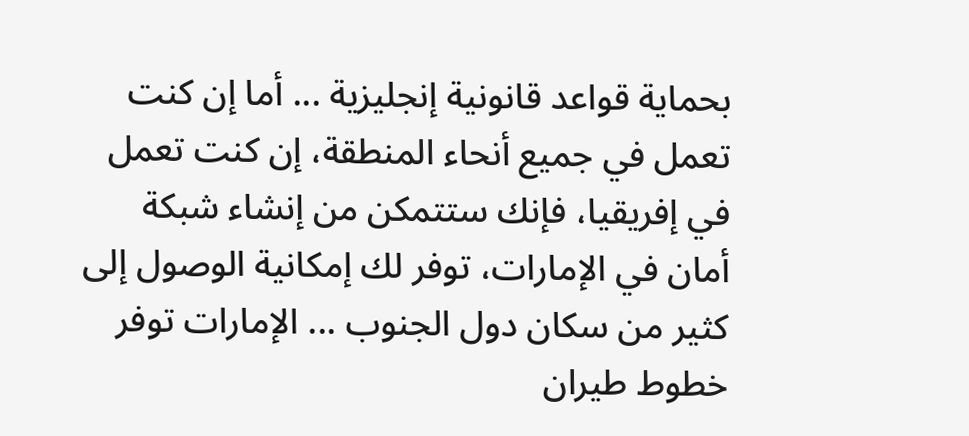بحماية قواعد قانونية إنجليزية ... أما إن كنت تعمل في جميع أنحاء المنطقة، إن كنت تعمل في إفريقيا، فإنك ستتمكن من إنشاء شبكة أمان في الإمارات، توفر لك إمكانية الوصول إلى كثير من سكان دول الجنوب ... الإمارات توفر خطوط طيران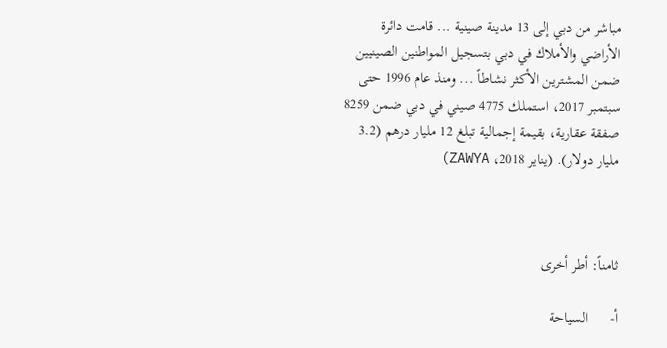مباشر من دبي إلى 13 مدينة صينية ... قامت دائرة الأراضي والأملاك في دبي بتسجيل المواطنين الصينيين ضمن المشترين الأكثر نشاطاً ... ومنذ عام 1996 حتى سبتمبر 2017، استملك 4775 صيني في دبي ضمن 8259 صفقة عقارية، بقيمة إجمالية تبلغ 12 مليار درهم (3.2 مليار دولار). (يناير 2018، ZAWYA)



ثامناً: أطر أخرى

أ‌-      السياحة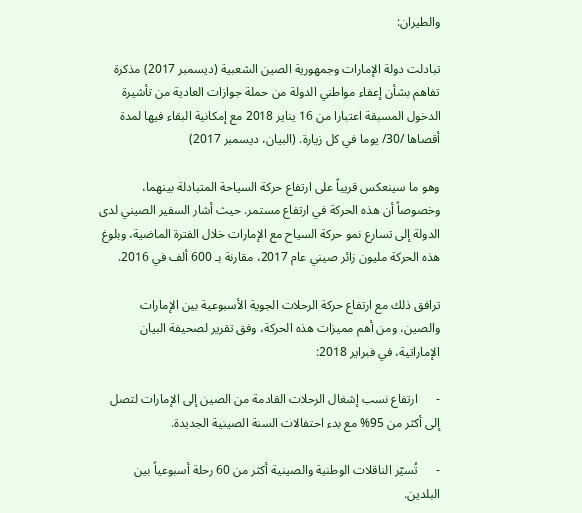والطيران:

تبادلت دولة الإمارات وجمهورية الصين الشعبية (ديسمبر 2017) مذكرة تفاهم بشأن إعفاء مواطني الدولة من حملة جوازات العادية من تأشيرة الدخول المسبقة اعتبارا من 16 يناير 2018 مع إمكانية البقاء فيها لمدة أقصاها /30/ يوما في كل زيارة. (البيان، ديسمبر 2017)

وهو ما سينعكس قريباً على ارتفاع حركة السياحة المتبادلة بينهما، وخصوصاً أن هذه الحركة في ارتفاع مستمر. حيث أشار السفير الصيني لدى الدولة إلى تسارع نمو حركة السياح مع الإمارات خلال الفترة الماضية، وبلوغ هذه الحركة مليون زائر صيني عام 2017، مقارنة بـ 600 ألف في 2016.

ترافق ذلك مع ارتفاع حركة الرحلات الجوية الأسبوعية بين الإمارات والصين، ومن أهم مميزات هذه الحركة، وفق تقرير لصحيفة البيان الإماراتية، في فبراير 2018:

-      ارتفاع نسب إشغال الرحلات القادمة من الصين إلى الإمارات لتصل إلى أكثر من 95% مع بدء احتفالات السنة الصينية الجديدة.

-      تُسيّر الناقلات الوطنية والصينية أكثر من 60 رحلة أسبوعياً بين البلدين.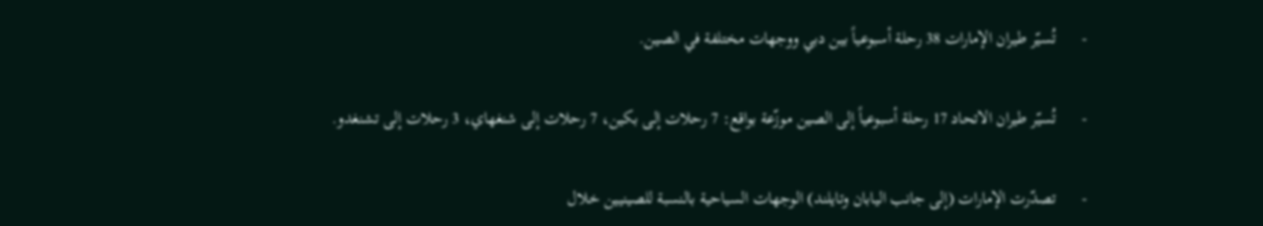-      تُسيّر طيران الإمارات 38 رحلة أسبوعياً بين دبي ووجهات مختلفة في الصين.

-      تُسيّر طيران الاتحاد 17 رحلة أسبوعياً إلى الصين موزّعة بواقع: 7 رحلات إلى بكين، 7 رحلات إلى شنغهاي، 3 رحلات إلى تشنغدو.

-      تصدّرت الإمارات (إلى جانب اليابان وتايلند) الوجهات السياحية بالنسبة للصينيين خلال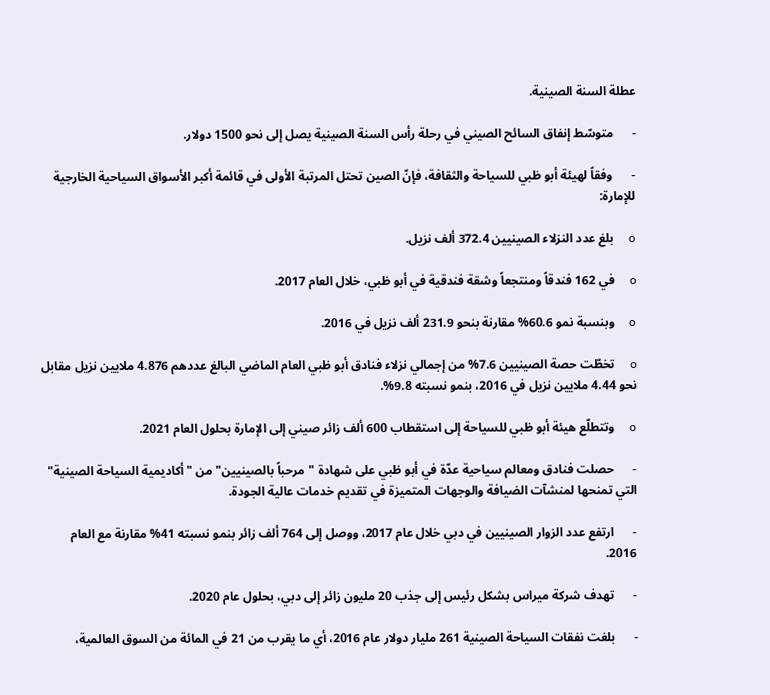عطلة السنة الصينية.

-      متوسّط إنفاق السائح الصيني في رحلة رأس السنة الصينية يصل إلى نحو 1500 دولار.

-      وفقاً لهيئة أبو ظبي للسياحة والثقافة، فإنّ الصين تحتل المرتبة الأولى في قائمة أكبر الأسواق السياحية الخارجية للإمارة:

o     بلغ عدد النزلاء الصينيين 372.4 ألف نزيل.

o     في 162 فندقاً ومنتجعاً وشقة فندقية في أبو ظبي، خلال العام 2017.

o     وبنسبة نمو 60.6% مقارنة بنحو 231.9 ألف نزيل في 2016.

o     تخطّت حصة الصينيين 7.6% من إجمالي نزلاء فنادق أبو ظبي العام الماضي البالغ عددهم 4.876 ملايين نزيل مقابل نحو 4.44 ملايين نزيل في 2016، بنمو نسبته 9.8%.

o     وتتطلّع هيئة أبو ظبي للسياحة إلى استقطاب 600 ألف زائر صيني إلى الإمارة بحلول العام 2021.

-      حصلت فنادق ومعالم سياحية عدّة في أبو ظبي على شهادة "مرحباً بالصينيين" من "أكاديمية السياحة الصينية" التي تمنحها لمنشآت الضيافة والوجهات المتميزة في تقديم خدمات عالية الجودة.

-      ارتفع عدد الزوار الصينيين في دبي خلال عام 2017، ووصل إلى 764 ألف زائر بنمو نسبته 41% مقارنة مع العام 2016.

-      تهدف شركة ميراس بشكل رئيس إلى جذب 20 مليون زائر إلى دبي، بحلول عام 2020.

-      بلغت نفقات السياحة الصينية 261 مليار دولار عام 2016، أي ما يقرب من 21 في المائة من السوق العالمية،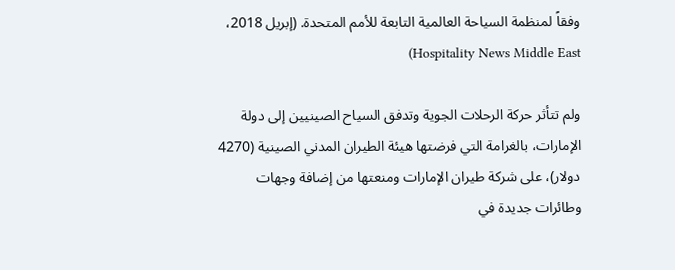وفقاً لمنظمة السياحة العالمية التابعة للأمم المتحدة. (إبريل 2018، Hospitality News Middle East)

ولم تتأثر حركة الرحلات الجوية وتدفق السياح الصينيين إلى دولة الإمارات، بالغرامة التي فرضتها هيئة الطيران المدني الصينية (4270 دولار)، على شركة طيران الإمارات ومنعتها من إضافة وجهات وطائرات جديدة في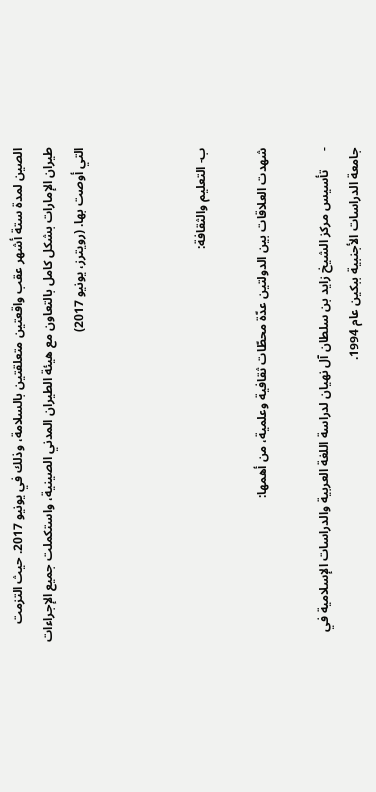الصين لمدة ستة أشهر عقب واقعتين متعلقتين بالسلامة، وذلك في يونيو 2017. حيث التزمت طيران الإمارات بشكل كامل بالتعاون مع هيئة الطيران المدني الصينية، واستكملت جميع الإجراءات التي أوصت بها. (رويترز، يونيو 2017)



ب‌- التعليم والثقافة:

شهدت العلاقات بين الدولتين عدّة محطّات ثقافية وعلمية، من أهمها:

-      تأسيس مركز الشيخ زايد بن سلطان آل نهيان لدراسة اللغة العربية والدراسات الإسلامية في جامعة الدراسات الأجنبية ببكين عام 1994.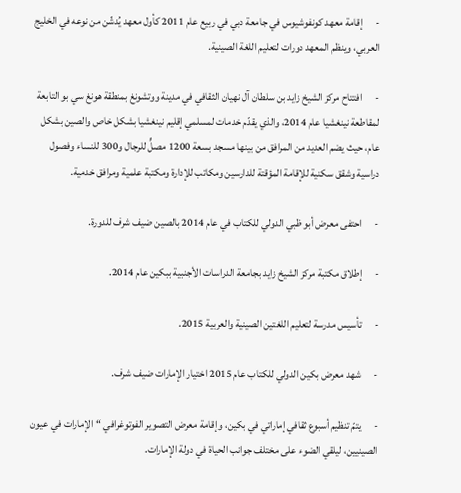-      إقامة معهد كونفوشيوس في جامعة دبي في ربيع عام 2011 كأول معهد يُدشّن من نوعه في الخليج العربي، وينظم المعهد دورات لتعليم اللغة الصينية.

-      افتتاح مركز الشيخ زايد بن سلطان آل نهيان الثقافي في مدينة ووتشونغ بمنطقة هونغ سي بو التابعة لمقاطعة نينغشيا عام 2014، والذي يقدّم خدمات لمسلمي إقليم نينغشيا بشكل خاص والصين بشكل عام، حيث يضم العديد من المرافق من بينها مسجد بسعة 1200 مصلٍّ للرجال و300 للنساء وفصول دراسية وشقق سكنية للإقامة المؤقتة للدارسين ومكاتب للإدارة ومكتبة علمية ومرافق خدمية.

-      احتفى معرض أبو ظبي الدولي للكتاب في عام 2014 بالصين ضيف شرف للدورة.

-      إطلاق مكتبة مركز الشيخ زايد بجامعة الدراسات الأجنبية ببكين عام 2014.

-      تأسيس مدرسة لتعليم اللغتين الصينية والعربية 2015.

-      شهد معرض بكين الدولي للكتاب عام 2015 اختيار الإمارات ضيف شرف.

-      يتمّ تنظيم أسبوع ثقافي إماراتي في بكين، وإقامة معرض التصوير الفوتوغرافي “الإمارات في عيون الصينيين، ليلقي الضوء على مختلف جوانب الحياة في دولة الإمارات.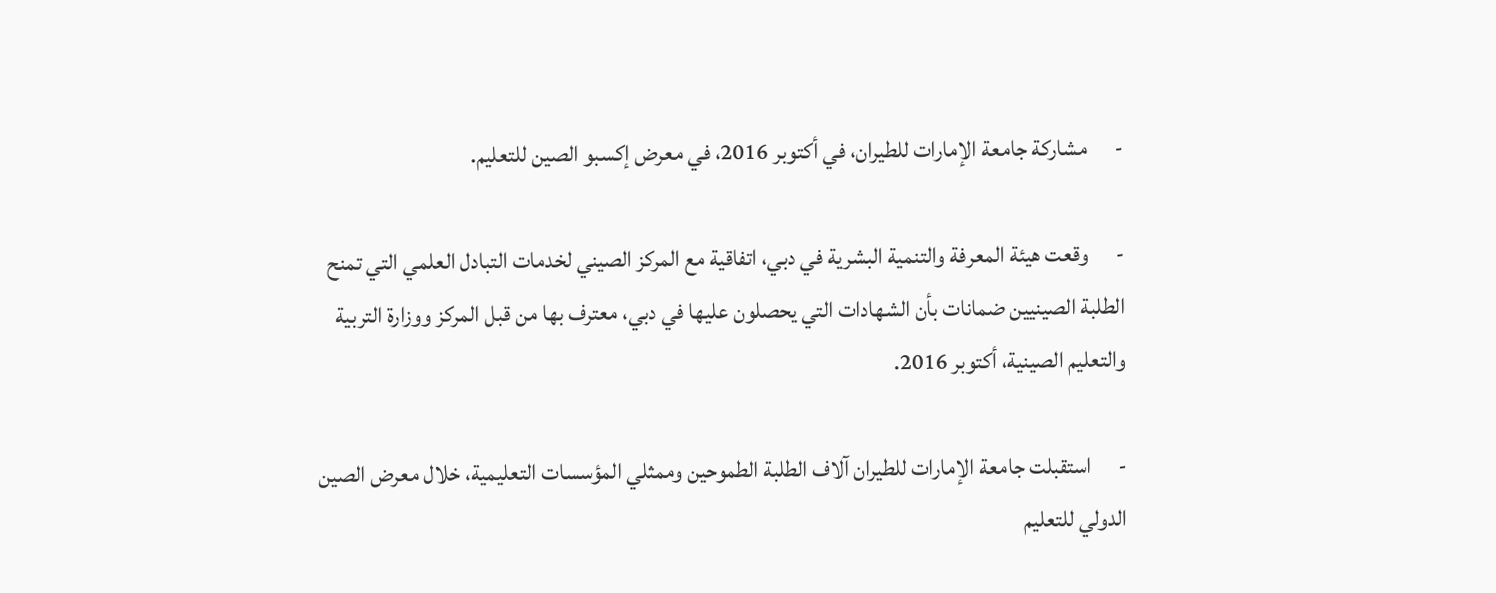-      مشاركة جامعة الإمارات للطيران، في أكتوبر 2016، في معرض إكسبو الصين للتعليم.

-      وقعت هيئة المعرفة والتنمية البشرية في دبي، اتفاقية مع المركز الصيني لخدمات التبادل العلمي التي تمنح الطلبة الصينيين ضمانات بأن الشهادات التي يحصلون عليها في دبي، معترف بها من قبل المركز ووزارة التربية والتعليم الصينية، أكتوبر 2016.

-      استقبلت جامعة الإمارات للطيران آلاف الطلبة الطموحين وممثلي المؤسسات التعليمية، خلال معرض الصين الدولي للتعليم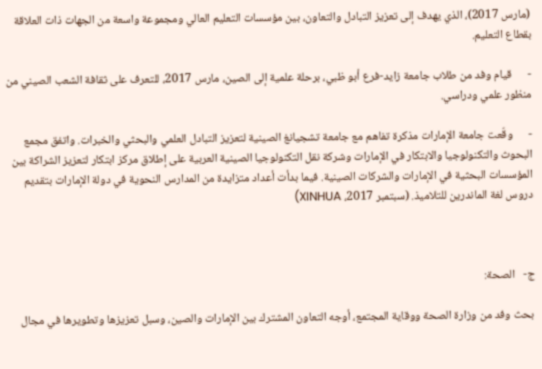(مارس 2017)، الذي يهدف إلى تعزيز التبادل والتعاون، بين مؤسسات التعليم العالي ومجموعة واسعة من الجهات ذات العلاقة بقطاع التعليم.

-      قيام وفد من طلاب جامعة زايد-فرع أبو ظبي، برحلة علمية إلى الصين، مارس 2017، للتعرف على ثقافة الشعب الصيني من منظور علمي ودراسي.

-      وقّعت جامعة الإمارات مذكرة تفاهم مع جامعة تشجيانغ الصينية لتعزيز التبادل العلمي والبحثي والخبرات. واتفق مجمع البحوث والتكنولوجيا والابتكار في الإمارات وشركة نقل التكنولوجيا الصينية العربية على إطلاق مركز ابتكار لتعزيز الشراكة بين المؤسسات البحثية في الإمارات والشركات الصينية. فيما بدأت أعداد متزايدة من المدارس النحوية في دولة الإمارات بتقديم دروس لغة الماندرين للتلاميذ. (سبتمبر 2017، XINHUA)



ج‌-   الصحة:

بحث وفد من وزارة الصحة ووقاية المجتمع، أوجه التعاون المشترك بين الإمارات والصين، وسبل تعزيزها وتطويرها في مجال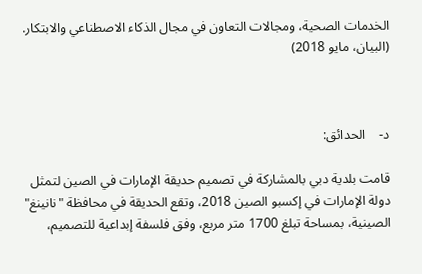الخدمات الصحية، ومجالات التعاون في مجال الذكاء الاصطناعي والابتكار. (البيان، مايو 2018)



د‌-    الحدائق:

قامت بلدية دبي بالمشاركة في تصميم حديقة الإمارات في الصين لتمثل دولة الإمارات في إكسبو الصين 2018، وتقع الحديقة في محافظة "نانينغ" الصينية، بمساحة تبلغ 1700 متر مربع، وفق فلسفة إبداعية للتصميم،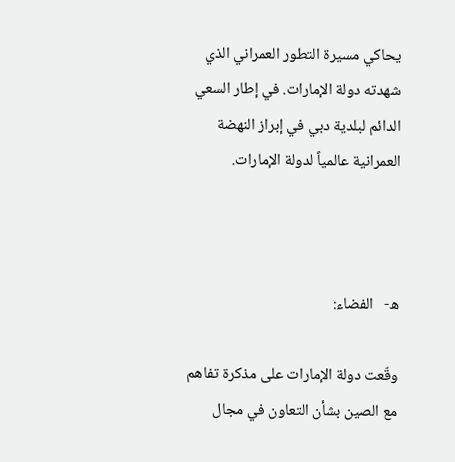يحاكي مسيرة التطور العمراني الذي شهدته دولة الإمارات. في إطار السعي الدائم لبلدية دبي في إبراز النهضة العمرانية عالمياً لدولة الإمارات.



ه‌-   الفضاء:

وقّعت دولة الإمارات على مذكرة تفاهم مع الصين بشأن التعاون في مجال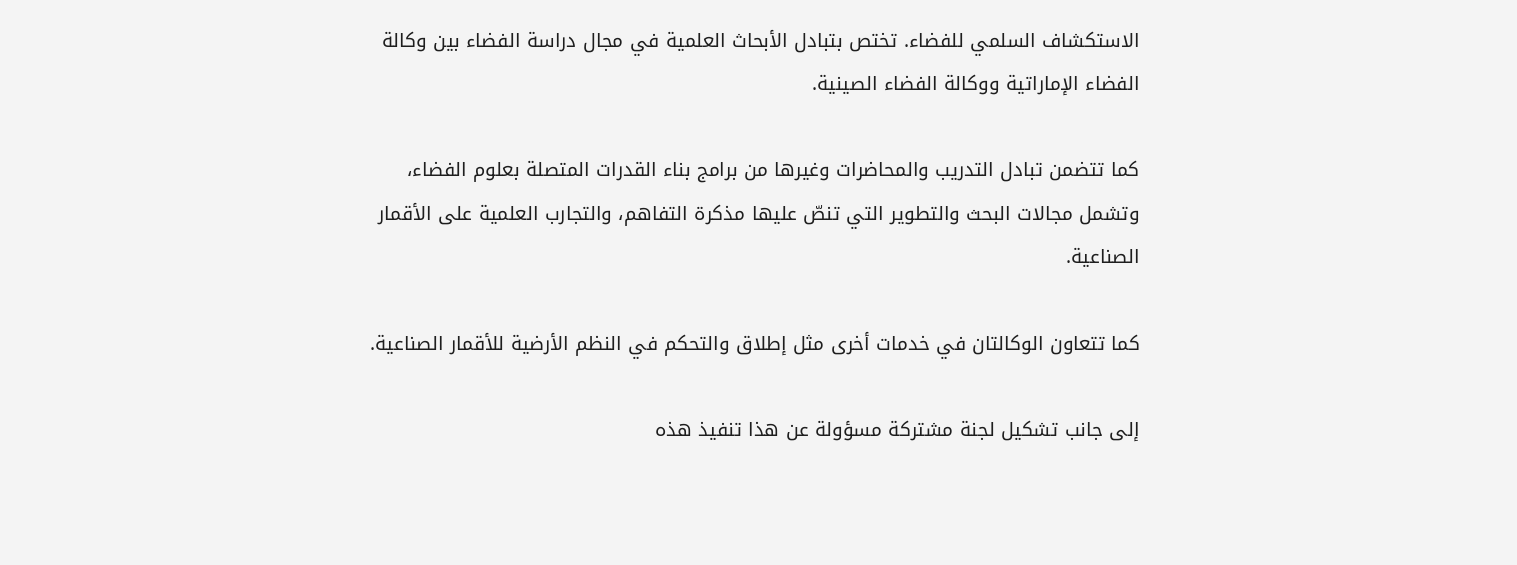الاستكشاف السلمي للفضاء. تختص بتبادل الأبحاث العلمية في مجال دراسة الفضاء بين وكالة الفضاء الإماراتية ووكالة الفضاء الصينية.

كما تتضمن تبادل التدريب والمحاضرات وغيرها من برامج بناء القدرات المتصلة بعلوم الفضاء، وتشمل مجالات البحث والتطوير التي تنصّ عليها مذكرة التفاهم، والتجارب العلمية على الأقمار الصناعية.

كما تتعاون الوكالتان في خدمات أخرى مثل إطلاق والتحكم في النظم الأرضية للأقمار الصناعية.

إلى جانب تشكيل لجنة مشتركة مسؤولة عن هذا تنفيذ هذه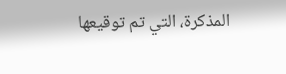المذكرة، التي تم توقيعها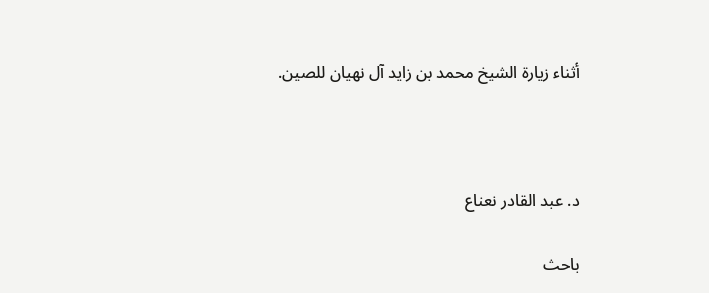أثناء زيارة الشيخ محمد بن زايد آل نهيان للصين.



د. عبد القادر نعناع

باحث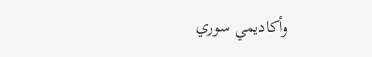وأكاديمي سوري